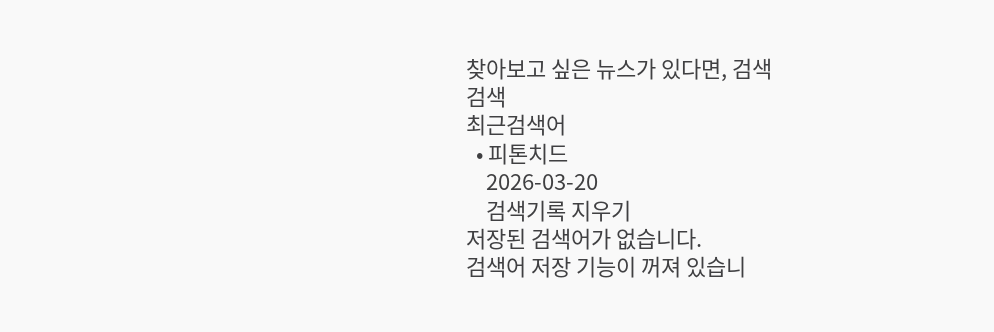찾아보고 싶은 뉴스가 있다면, 검색
검색
최근검색어
  • 피톤치드
    2026-03-20
    검색기록 지우기
저장된 검색어가 없습니다.
검색어 저장 기능이 꺼져 있습니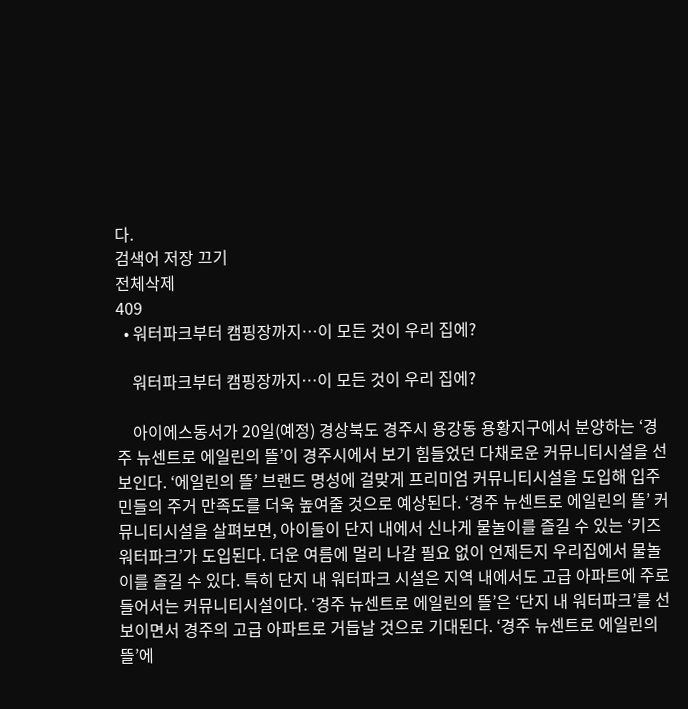다.
검색어 저장 끄기
전체삭제
409
  • 워터파크부터 캠핑장까지…이 모든 것이 우리 집에?

    워터파크부터 캠핑장까지…이 모든 것이 우리 집에?

    아이에스동서가 20일(예정) 경상북도 경주시 용강동 용황지구에서 분양하는 ‘경주 뉴센트로 에일린의 뜰’이 경주시에서 보기 힘들었던 다채로운 커뮤니티시설을 선보인다. ‘에일린의 뜰’ 브랜드 명성에 걸맞게 프리미엄 커뮤니티시설을 도입해 입주민들의 주거 만족도를 더욱 높여줄 것으로 예상된다. ‘경주 뉴센트로 에일린의 뜰’ 커뮤니티시설을 살펴보면, 아이들이 단지 내에서 신나게 물놀이를 즐길 수 있는 ‘키즈 워터파크’가 도입된다. 더운 여름에 멀리 나갈 필요 없이 언제든지 우리집에서 물놀이를 즐길 수 있다. 특히 단지 내 워터파크 시설은 지역 내에서도 고급 아파트에 주로 들어서는 커뮤니티시설이다. ‘경주 뉴센트로 에일린의 뜰’은 ‘단지 내 워터파크’를 선보이면서 경주의 고급 아파트로 거듭날 것으로 기대된다. ‘경주 뉴센트로 에일린의 뜰’에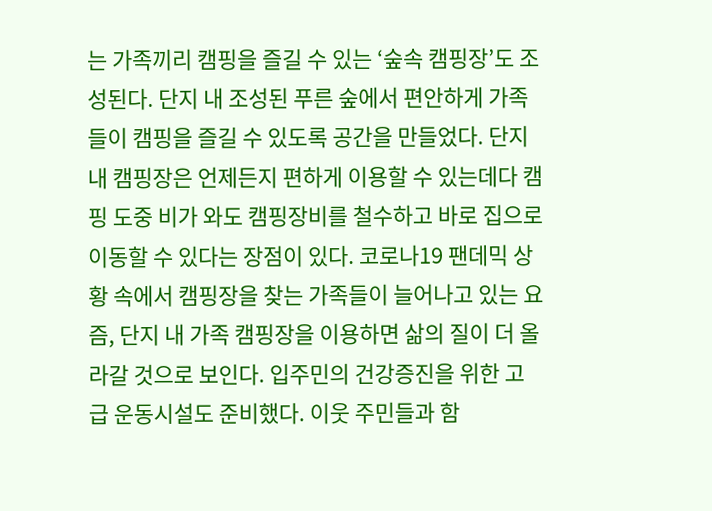는 가족끼리 캠핑을 즐길 수 있는 ‘숲속 캠핑장’도 조성된다. 단지 내 조성된 푸른 숲에서 편안하게 가족들이 캠핑을 즐길 수 있도록 공간을 만들었다. 단지 내 캠핑장은 언제든지 편하게 이용할 수 있는데다 캠핑 도중 비가 와도 캠핑장비를 철수하고 바로 집으로 이동할 수 있다는 장점이 있다. 코로나19 팬데믹 상황 속에서 캠핑장을 찾는 가족들이 늘어나고 있는 요즘, 단지 내 가족 캠핑장을 이용하면 삶의 질이 더 올라갈 것으로 보인다. 입주민의 건강증진을 위한 고급 운동시설도 준비했다. 이웃 주민들과 함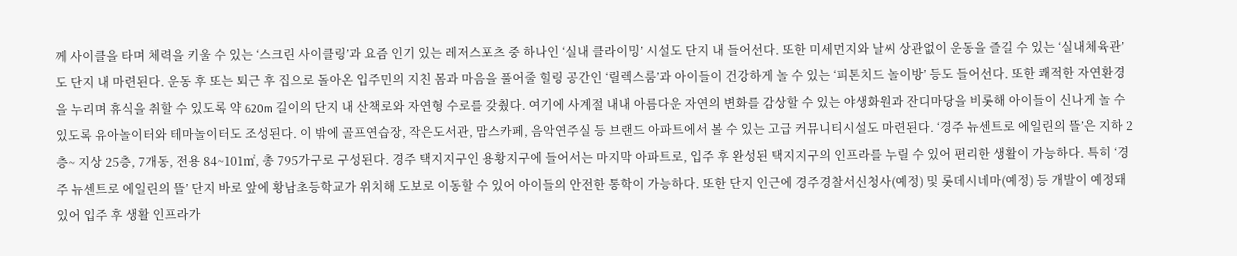께 사이클을 타며 체력을 키울 수 있는 ‘스크린 사이클링’과 요즘 인기 있는 레저스포츠 중 하나인 ‘실내 클라이밍’ 시설도 단지 내 들어선다. 또한 미세먼지와 날씨 상관없이 운동을 즐길 수 있는 ‘실내체육관’도 단지 내 마련된다. 운동 후 또는 퇴근 후 집으로 돌아온 입주민의 지친 몸과 마음을 풀어줄 힐링 공간인 ‘릴렉스룸’과 아이들이 건강하게 놀 수 있는 ‘피톤치드 놀이방’ 등도 들어선다. 또한 쾌적한 자연환경을 누리며 휴식을 취할 수 있도록 약 620m 길이의 단지 내 산책로와 자연형 수로를 갖췄다. 여기에 사계절 내내 아름다운 자연의 변화를 감상할 수 있는 야생화원과 잔디마당을 비롯해 아이들이 신나게 놀 수 있도록 유아놀이터와 테마놀이터도 조성된다. 이 밖에 골프연습장, 작은도서관, 맘스카페, 음악연주실 등 브랜드 아파트에서 볼 수 있는 고급 커뮤니티시설도 마련된다. ‘경주 뉴센트로 에일린의 뜰’은 지하 2층~ 지상 25층, 7개동, 전용 84~101㎡, 총 795가구로 구성된다. 경주 택지지구인 용황지구에 들어서는 마지막 아파트로, 입주 후 완성된 택지지구의 인프라를 누릴 수 있어 편리한 생활이 가능하다. 특히 ‘경주 뉴센트로 에일린의 뜰’ 단지 바로 앞에 황남초등학교가 위치해 도보로 이동할 수 있어 아이들의 안전한 통학이 가능하다. 또한 단지 인근에 경주경찰서신청사(예정) 및 롯데시네마(예정) 등 개발이 예정돼 있어 입주 후 생활 인프라가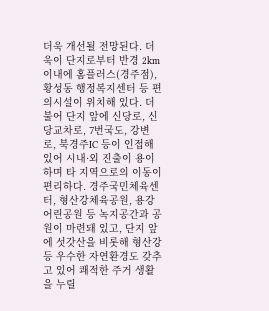더욱 개선될 전망된다. 더욱이 단지로부터 반경 2km 이내에 홈플러스(경주점), 황성동 행정복지센터 등 편의시설이 위치해 있다. 더불어 단지 앞에 신당로, 신당교차로, 7번국도, 강변로, 북경주IC 등이 인접해 있어 시내·외 진출이 용이하며 타 지역으로의 이동이 편리하다. 경주국민체육센터, 형산강체육공원, 용강어린공원 등 녹지공간과 공원이 마련돼 있고, 단지 앞에 섯갓산을 비롯해 형산강 등 우수한 자연환경도 갖추고 있어 쾌적한 주거 생활을 누릴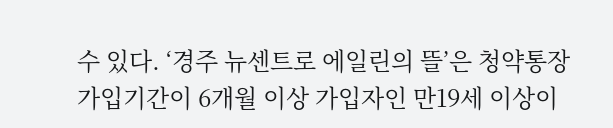수 있다. ‘경주 뉴센트로 에일린의 뜰’은 청약통장 가입기간이 6개월 이상 가입자인 만19세 이상이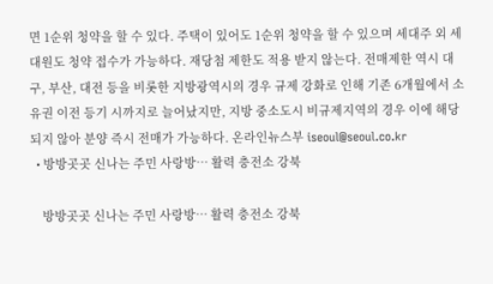면 1순위 청약을 할 수 있다. 주택이 있어도 1순위 청약을 할 수 있으며 세대주 외 세대원도 청약 접수가 가능하다. 재당첨 제한도 적용 받지 않는다. 전매제한 역시 대구, 부산, 대전 등을 비롯한 지방광역시의 경우 규제 강화로 인해 기존 6개월에서 소유권 이전 등기 시까지로 늘어났지만, 지방 중소도시 비규제지역의 경우 이에 해당 되지 않아 분양 즉시 전매가 가능하다. 온라인뉴스부 iseoul@seoul.co.kr
  • 방방곳곳 신나는 주민 사랑방… 활력 충전소 강북

    방방곳곳 신나는 주민 사랑방… 활력 충전소 강북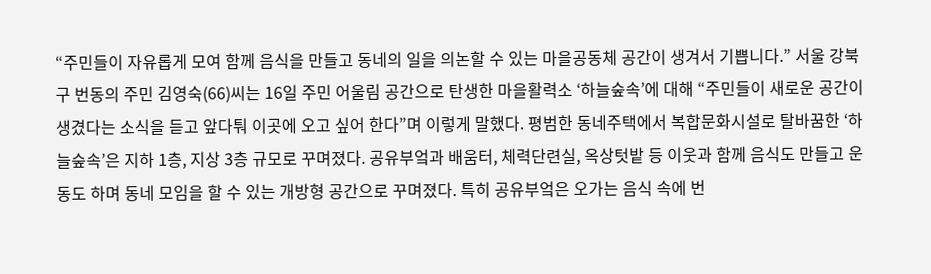“주민들이 자유롭게 모여 함께 음식을 만들고 동네의 일을 의논할 수 있는 마을공동체 공간이 생겨서 기쁩니다.” 서울 강북구 번동의 주민 김영숙(66)씨는 16일 주민 어울림 공간으로 탄생한 마을활력소 ‘하늘숲속’에 대해 “주민들이 새로운 공간이 생겼다는 소식을 듣고 앞다퉈 이곳에 오고 싶어 한다”며 이렇게 말했다. 평범한 동네주택에서 복합문화시설로 탈바꿈한 ‘하늘숲속’은 지하 1층, 지상 3층 규모로 꾸며졌다. 공유부엌과 배움터, 체력단련실, 옥상텃밭 등 이웃과 함께 음식도 만들고 운동도 하며 동네 모임을 할 수 있는 개방형 공간으로 꾸며졌다. 특히 공유부엌은 오가는 음식 속에 번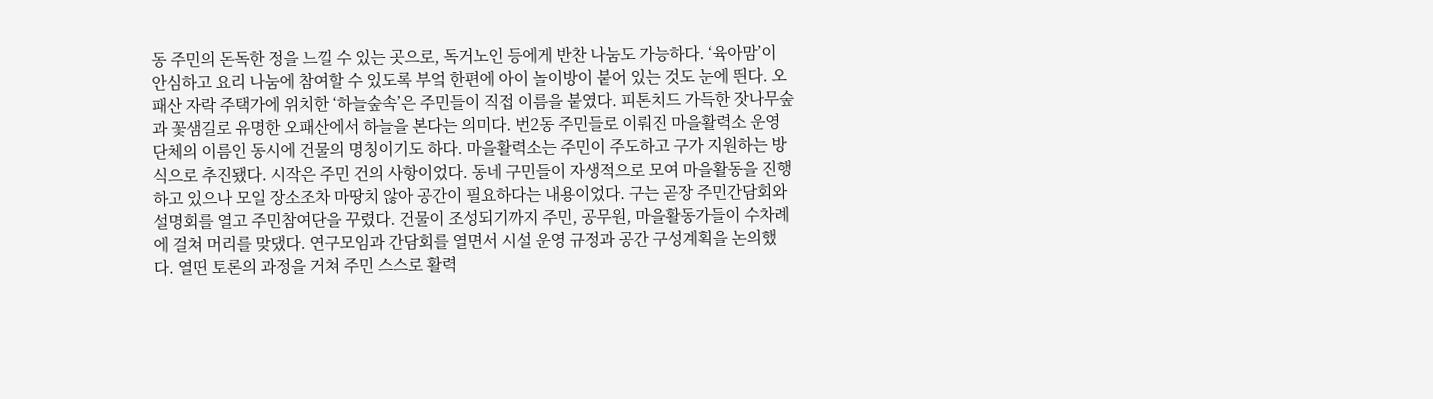동 주민의 돈독한 정을 느낄 수 있는 곳으로, 독거노인 등에게 반찬 나눔도 가능하다. ‘육아맘’이 안심하고 요리 나눔에 참여할 수 있도록 부엌 한편에 아이 놀이방이 붙어 있는 것도 눈에 띈다. 오패산 자락 주택가에 위치한 ‘하늘숲속’은 주민들이 직접 이름을 붙였다. 피톤치드 가득한 잣나무숲과 꽃샘길로 유명한 오패산에서 하늘을 본다는 의미다. 번2동 주민들로 이뤄진 마을활력소 운영단체의 이름인 동시에 건물의 명칭이기도 하다. 마을활력소는 주민이 주도하고 구가 지원하는 방식으로 추진됐다. 시작은 주민 건의 사항이었다. 동네 구민들이 자생적으로 모여 마을활동을 진행하고 있으나 모일 장소조차 마땅치 않아 공간이 필요하다는 내용이었다. 구는 곧장 주민간담회와 설명회를 열고 주민참여단을 꾸렸다. 건물이 조성되기까지 주민, 공무원, 마을활동가들이 수차례에 걸쳐 머리를 맞댔다. 연구모임과 간담회를 열면서 시설 운영 규정과 공간 구성계획을 논의했다. 열띤 토론의 과정을 거쳐 주민 스스로 활력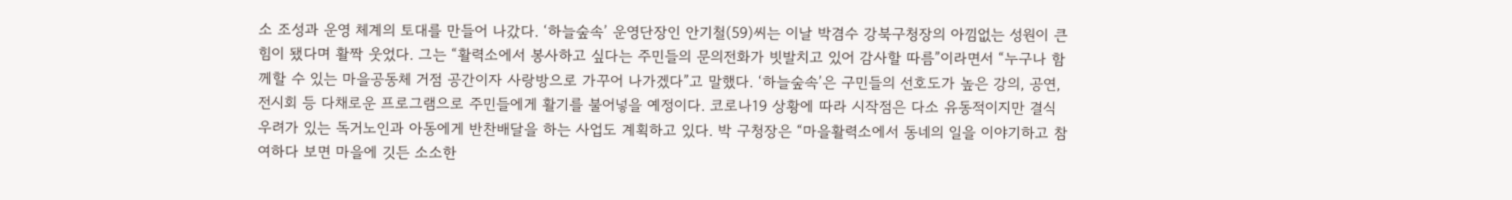소 조성과 운영 체계의 토대를 만들어 나갔다. ‘하늘숲속’ 운영단장인 안기철(59)씨는 이날 박겸수 강북구청장의 아낌없는 성원이 큰 힘이 됐다며 활짝 웃었다. 그는 “활력소에서 봉사하고 싶다는 주민들의 문의전화가 빗발치고 있어 감사할 따름”이라면서 “누구나 함께할 수 있는 마을공동체 거점 공간이자 사랑방으로 가꾸어 나가겠다”고 말했다. ‘하늘숲속’은 구민들의 선호도가 높은 강의, 공연, 전시회 등 다채로운 프로그램으로 주민들에게 활기를 불어넣을 예정이다. 코로나19 상황에 따라 시작점은 다소 유동적이지만 결식 우려가 있는 독거노인과 아동에게 반찬배달을 하는 사업도 계획하고 있다. 박 구청장은 “마을활력소에서 동네의 일을 이야기하고 참여하다 보면 마을에 깃든 소소한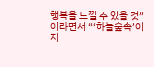행복을 느낄 수 있을 것”이라면서 “‘하늘숲속’이 지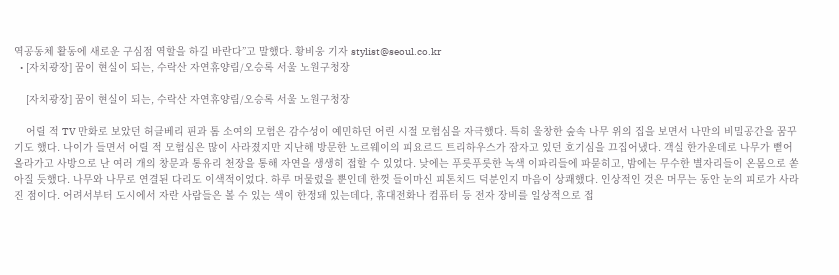역공동체 활동에 새로운 구심점 역할을 하길 바란다”고 말했다. 황비웅 기자 stylist@seoul.co.kr
  • [자치광장] 꿈이 현실이 되는, 수락산 자연휴양림/오승록 서울 노원구청장

    [자치광장] 꿈이 현실이 되는, 수락산 자연휴양림/오승록 서울 노원구청장

    어릴 적 TV 만화로 보았던 허클베리 핀과 톰 소여의 모험은 감수성이 예민하던 어린 시절 모험심을 자극했다. 특히 울창한 숲속 나무 위의 집을 보면서 나만의 비밀공간을 꿈꾸기도 했다. 나이가 들면서 어릴 적 모험심은 많이 사라졌지만 지난해 방문한 노르웨이의 피요르드 트리하우스가 잠자고 있던 호기심을 끄집어냈다. 객실 한가운데로 나무가 뻗어 올라가고 사방으로 난 여러 개의 창문과 통유리 천장을 통해 자연을 생생히 접할 수 있었다. 낮에는 푸릇푸릇한 녹색 이파리들에 파묻히고, 밤에는 무수한 별자리들이 온몸으로 쏟아질 듯했다. 나무와 나무로 연결된 다리도 이색적이었다. 하루 머물렀을 뿐인데 한껏 들이마신 피톤치드 덕분인지 마음이 상쾌했다. 인상적인 것은 머무는 동안 눈의 피로가 사라진 점이다. 어려서부터 도시에서 자란 사람들은 볼 수 있는 색이 한정돼 있는데다, 휴대전화나 컴퓨터 등 전자 장비를 일상적으로 접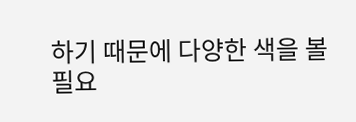하기 때문에 다양한 색을 볼 필요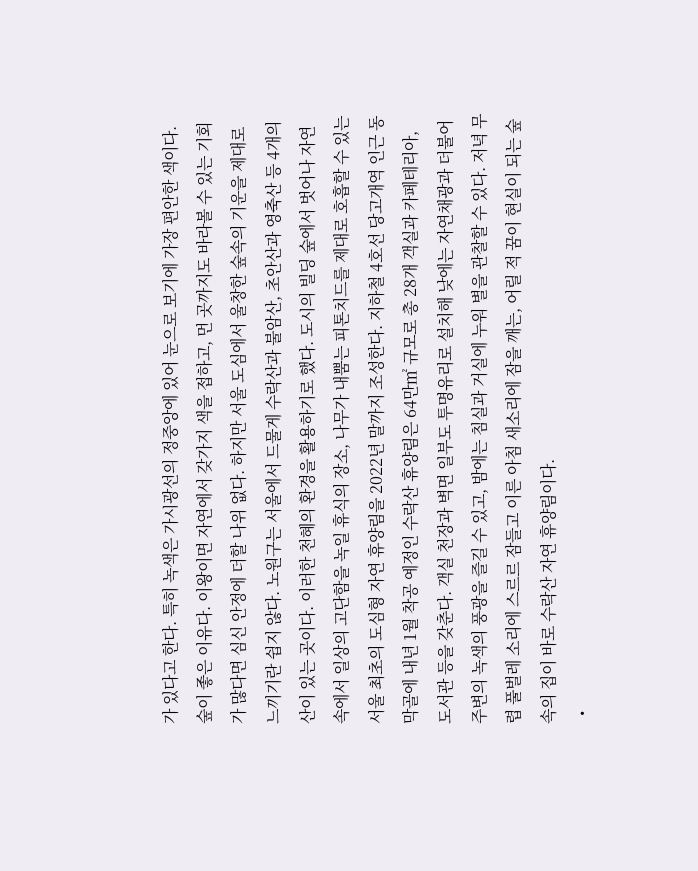가 있다고 한다. 특히 녹색은 가시광선의 정중앙에 있어 눈으로 보기에 가장 편안한 색이다. 숲이 좋은 이유다. 이왕이면 자연에서 갖가지 색을 접하고, 먼 곳까지도 바라볼 수 있는 기회가 많다면 심신 안정에 더할 나위 없다. 하지만 서울 도심에서 울창한 숲속의 기운을 제대로 느끼기란 쉽지 않다. 노원구는 서울에서 드물게 수락산과 불암산, 초안산과 영축산 등 4개의 산이 있는 곳이다. 이러한 천혜의 환경을 활용하기로 했다. 도시의 빌딩 숲에서 벗어나 자연 속에서 일상의 고단함을 녹일 휴식의 장소, 나무가 내뿜는 피톤치드를 제대로 호흡할 수 있는 서울 최초의 도심형 자연 휴양림을 2022년 말까지 조성한다. 지하철 4호선 당고개역 인근 동막골에 내년 1월 착공 예정인 수락산 휴양림은 64만㎡ 규모로 총 28개 객실과 카페테리아, 도서관 등을 갖춘다. 객실 천장과 벽면 일부도 투명유리로 설치해 낮에는 자연채광과 더불어 주변의 녹색의 풍광을 즐길 수 있고, 밤에는 침실과 거실에 누워 별을 관찰할 수 있다. 저녁 무렵 풀벌레 소리에 스르르 잠들고 이른 아침 새소리에 잠을 깨는, 어릴 적 꿈이 현실이 되는 숲속의 집이 바로 수락산 자연 휴양림이다.
  •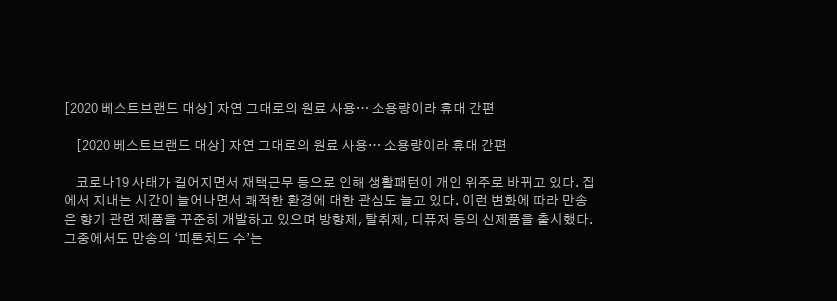[2020 베스트브랜드 대상] 자연 그대로의 원료 사용… 소용량이라 휴대 간편

    [2020 베스트브랜드 대상] 자연 그대로의 원료 사용… 소용량이라 휴대 간편

    코로나19 사태가 길어지면서 재택근무 등으로 인해 생활패턴이 개인 위주로 바뀌고 있다. 집에서 지내는 시간이 늘어나면서 쾌적한 환경에 대한 관심도 늘고 있다. 이런 변화에 따라 만송은 향기 관련 제품을 꾸준히 개발하고 있으며 방향제, 탈취제, 디퓨저 등의 신제품을 출시했다. 그중에서도 만송의 ‘피톤치드 수’는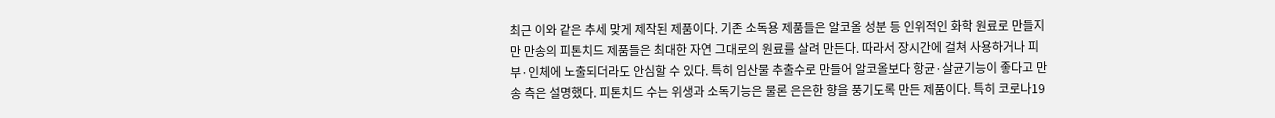최근 이와 같은 추세 맞게 제작된 제품이다. 기존 소독용 제품들은 알코올 성분 등 인위적인 화학 원료로 만들지만 만송의 피톤치드 제품들은 최대한 자연 그대로의 원료를 살려 만든다. 따라서 장시간에 걸쳐 사용하거나 피부·인체에 노출되더라도 안심할 수 있다. 특히 임산물 추출수로 만들어 알코올보다 항균·살균기능이 좋다고 만송 측은 설명했다. 피톤치드 수는 위생과 소독기능은 물론 은은한 향을 풍기도록 만든 제품이다. 특히 코로나19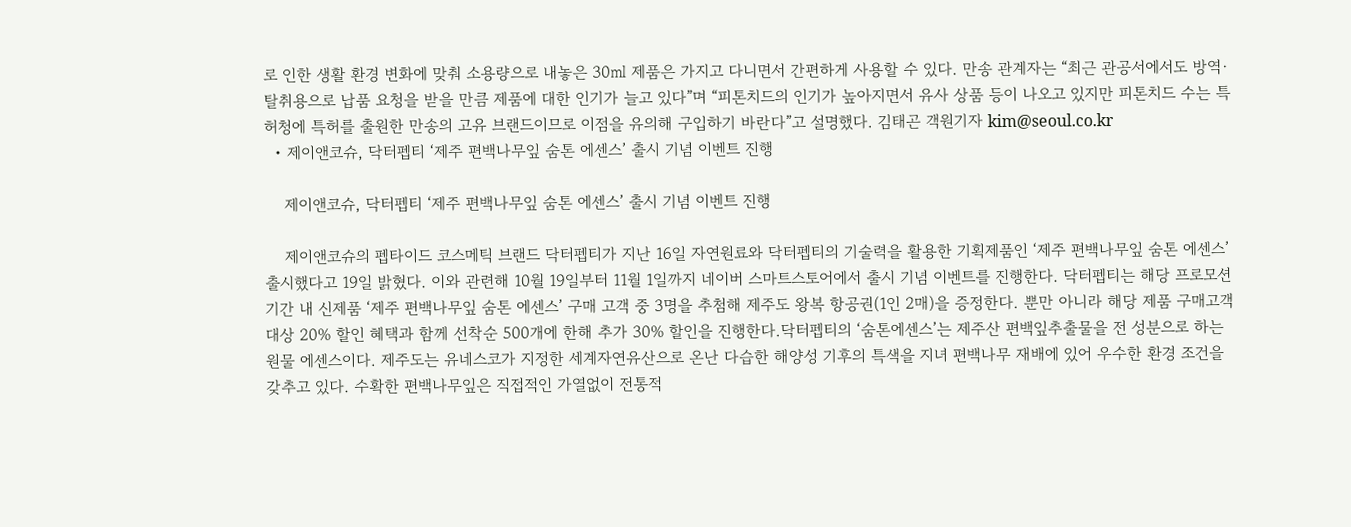로 인한 생활 환경 변화에 맞춰 소용량으로 내놓은 30㎖ 제품은 가지고 다니면서 간편하게 사용할 수 있다. 만송 관계자는 “최근 관공서에서도 방역·탈취용으로 납품 요청을 받을 만큼 제품에 대한 인기가 늘고 있다”며 “피톤치드의 인기가 높아지면서 유사 상품 등이 나오고 있지만 피톤치드 수는 특허청에 특허를 출원한 만송의 고유 브랜드이므로 이점을 유의해 구입하기 바란다”고 설명했다. 김태곤 객원기자 kim@seoul.co.kr
  • 제이앤코슈, 닥터펩티 ‘제주 편백나무잎 숨톤 에센스’ 출시 기념 이벤트 진행

    제이앤코슈, 닥터펩티 ‘제주 편백나무잎 숨톤 에센스’ 출시 기념 이벤트 진행

    제이앤코슈의 펩타이드 코스메틱 브랜드 닥터펩티가 지난 16일 자연원료와 닥터펩티의 기술력을 활용한 기획제품인 ‘제주 편백나무잎 숨톤 에센스’ 출시했다고 19일 밝혔다. 이와 관련해 10월 19일부터 11월 1일까지 네이버 스마트스토어에서 출시 기념 이벤트를 진행한다. 닥터펩티는 해당 프로모션 기간 내 신제품 ‘제주 편백나무잎 숨톤 에센스’ 구매 고객 중 3명을 추첨해 제주도 왕복 항공권(1인 2매)을 증정한다. 뿐만 아니라 해당 제품 구매고객 대상 20% 할인 혜택과 함께 선착순 500개에 한해 추가 30% 할인을 진행한다.닥터펩티의 ‘숨톤에센스’는 제주산 편백잎추출물을 전 성분으로 하는 원물 에센스이다. 제주도는 유네스코가 지정한 세계자연유산으로 온난 다습한 해양성 기후의 특색을 지녀 편백나무 재배에 있어 우수한 환경 조건을 갖추고 있다. 수확한 편백나무잎은 직접적인 가열없이 전통적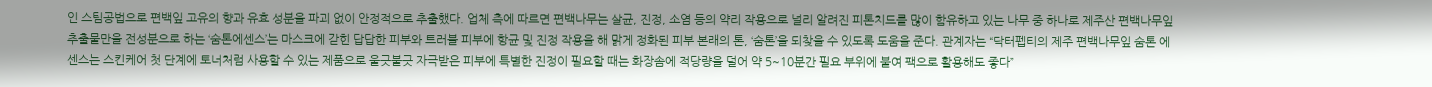인 스팀공법으로 편백잎 고유의 향과 유효 성분을 파괴 없이 안정적으로 추출했다. 업체 측에 따르면 편백나무는 살균, 진정, 소염 등의 약리 작용으로 널리 알려진 피톤치드를 많이 함유하고 있는 나무 중 하나로 제주산 편백나무잎 추출물만을 전성분으로 하는 ‘숨톤에센스’는 마스크에 갇힌 답답한 피부와 트러블 피부에 항균 및 진정 작용을 해 맑게 정화된 피부 본래의 톤, ‘숨톤’을 되찾을 수 있도록 도움을 준다. 관계자는 “닥터펩티의 제주 편백나무잎 숨톤 에센스는 스킨케어 첫 단계에 토너처럼 사용할 수 있는 제품으로 울긋불긋 자극받은 피부에 특별한 진정이 필요할 때는 화장솜에 적당량을 덜어 약 5~10분간 필요 부위에 붙여 팩으로 활용해도 좋다”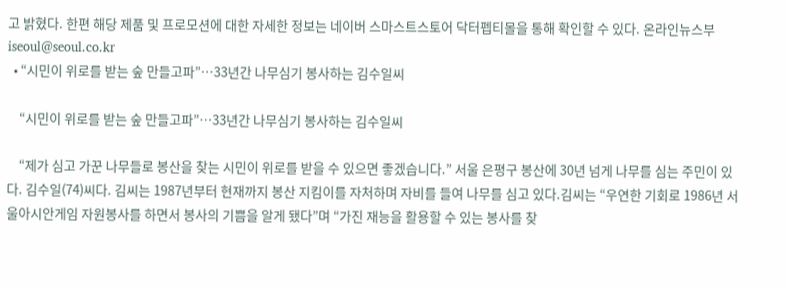고 밝혔다. 한편 해당 제품 및 프로모션에 대한 자세한 정보는 네이버 스마스트스토어 닥터펩티몰을 통해 확인할 수 있다. 온라인뉴스부 iseoul@seoul.co.kr
  • “시민이 위로를 받는 숲 만들고파”…33년간 나무심기 봉사하는 김수일씨

    “시민이 위로를 받는 숲 만들고파”…33년간 나무심기 봉사하는 김수일씨

    “제가 심고 가꾼 나무들로 봉산을 찾는 시민이 위로를 받을 수 있으면 좋겠습니다.” 서울 은평구 봉산에 30년 넘게 나무를 심는 주민이 있다. 김수일(74)씨다. 김씨는 1987년부터 현재까지 봉산 지킴이를 자처하며 자비를 들여 나무를 심고 있다.김씨는 “우연한 기회로 1986년 서울아시안게임 자원봉사를 하면서 봉사의 기쁨을 알게 됐다”며 “가진 재능을 활용할 수 있는 봉사를 찾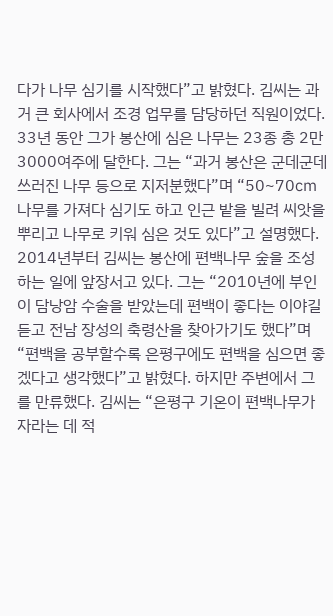다가 나무 심기를 시작했다”고 밝혔다. 김씨는 과거 큰 회사에서 조경 업무를 담당하던 직원이었다. 33년 동안 그가 봉산에 심은 나무는 23종 총 2만 3000여주에 달한다. 그는 “과거 봉산은 군데군데 쓰러진 나무 등으로 지저분했다”며 “50~70㎝ 나무를 가져다 심기도 하고 인근 밭을 빌려 씨앗을 뿌리고 나무로 키워 심은 것도 있다”고 설명했다. 2014년부터 김씨는 봉산에 편백나무 숲을 조성하는 일에 앞장서고 있다. 그는 “2010년에 부인이 담낭암 수술을 받았는데 편백이 좋다는 이야길 듣고 전남 장성의 축령산을 찾아가기도 했다”며 “편백을 공부할수록 은평구에도 편백을 심으면 좋겠다고 생각했다”고 밝혔다. 하지만 주변에서 그를 만류했다. 김씨는 “은평구 기온이 편백나무가 자라는 데 적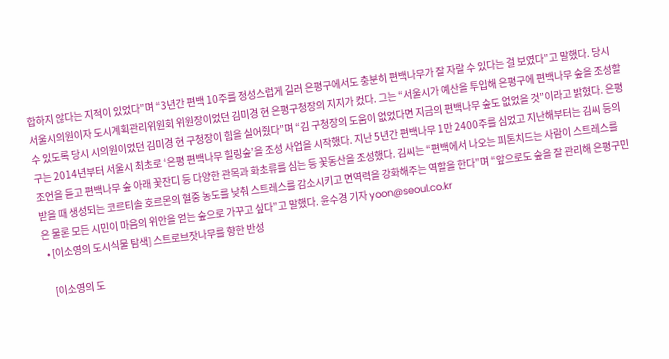합하지 않다는 지적이 있었다”며 “3년간 편백 10주를 정성스럽게 길러 은평구에서도 충분히 편백나무가 잘 자랄 수 있다는 걸 보였다”고 말했다. 당시 서울시의원이자 도시계획관리위원회 위원장이었던 김미경 현 은평구청장의 지지가 컸다. 그는 “서울시가 예산을 투입해 은평구에 편백나무 숲을 조성할 수 있도록 당시 시의원이었던 김미경 현 구청장이 힘을 실어줬다”며 “김 구청장의 도움이 없었다면 지금의 편백나무 숲도 없었을 것”이라고 밝혔다. 은평구는 2014년부터 서울시 최초로 ‘은평 편백나무 힐링숲’을 조성 사업을 시작했다. 지난 5년간 편백나무 1만 2400주를 심었고 지난해부터는 김씨 등의 조언을 듣고 편백나무 숲 아래 꽃잔디 등 다양한 관목과 화초류를 심는 등 꽃동산을 조성했다. 김씨는 “편백에서 나오는 피톤치드는 사람이 스트레스를 받을 때 생성되는 코르티솔 호르몬의 혈중 농도를 낮춰 스트레스를 감소시키고 면역력을 강화해주는 역할을 한다”며 “앞으로도 숲을 잘 관리해 은평구민은 물론 모든 시민이 마음의 위안을 얻는 숲으로 가꾸고 싶다”고 말했다. 윤수경 기자 yoon@seoul.co.kr
  • [이소영의 도시식물 탐색] 스트로브잣나무를 향한 반성

    [이소영의 도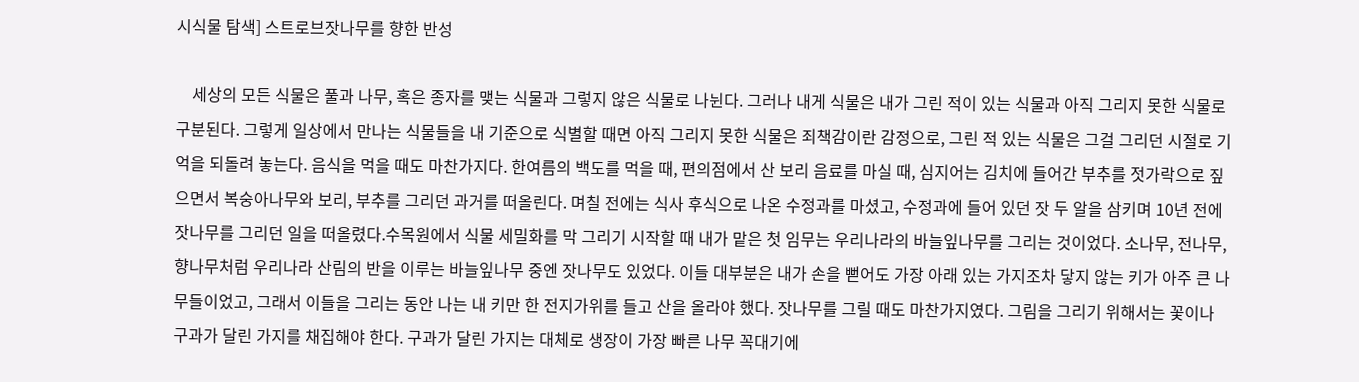시식물 탐색] 스트로브잣나무를 향한 반성

    세상의 모든 식물은 풀과 나무, 혹은 종자를 맺는 식물과 그렇지 않은 식물로 나뉜다. 그러나 내게 식물은 내가 그린 적이 있는 식물과 아직 그리지 못한 식물로 구분된다. 그렇게 일상에서 만나는 식물들을 내 기준으로 식별할 때면 아직 그리지 못한 식물은 죄책감이란 감정으로, 그린 적 있는 식물은 그걸 그리던 시절로 기억을 되돌려 놓는다. 음식을 먹을 때도 마찬가지다. 한여름의 백도를 먹을 때, 편의점에서 산 보리 음료를 마실 때, 심지어는 김치에 들어간 부추를 젓가락으로 짚으면서 복숭아나무와 보리, 부추를 그리던 과거를 떠올린다. 며칠 전에는 식사 후식으로 나온 수정과를 마셨고, 수정과에 들어 있던 잣 두 알을 삼키며 10년 전에 잣나무를 그리던 일을 떠올렸다.수목원에서 식물 세밀화를 막 그리기 시작할 때 내가 맡은 첫 임무는 우리나라의 바늘잎나무를 그리는 것이었다. 소나무, 전나무, 향나무처럼 우리나라 산림의 반을 이루는 바늘잎나무 중엔 잣나무도 있었다. 이들 대부분은 내가 손을 뻗어도 가장 아래 있는 가지조차 닿지 않는 키가 아주 큰 나무들이었고, 그래서 이들을 그리는 동안 나는 내 키만 한 전지가위를 들고 산을 올라야 했다. 잣나무를 그릴 때도 마찬가지였다. 그림을 그리기 위해서는 꽃이나 구과가 달린 가지를 채집해야 한다. 구과가 달린 가지는 대체로 생장이 가장 빠른 나무 꼭대기에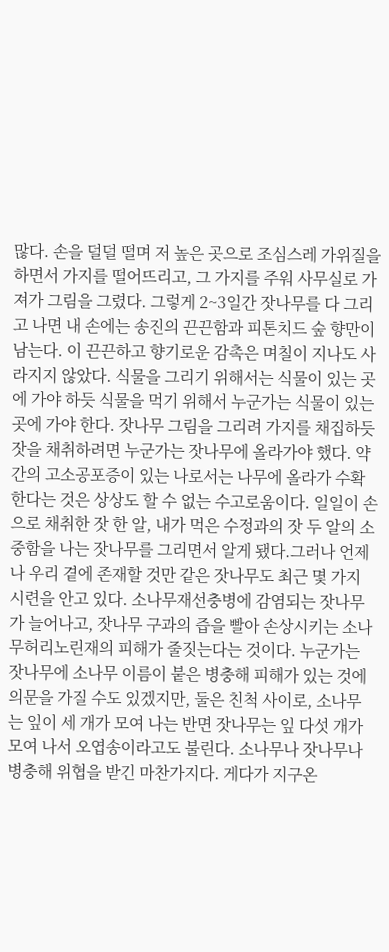많다. 손을 덜덜 떨며 저 높은 곳으로 조심스레 가위질을 하면서 가지를 떨어뜨리고, 그 가지를 주워 사무실로 가져가 그림을 그렸다. 그렇게 2~3일간 잣나무를 다 그리고 나면 내 손에는 송진의 끈끈함과 피톤치드 숲 향만이 남는다. 이 끈끈하고 향기로운 감촉은 며칠이 지나도 사라지지 않았다. 식물을 그리기 위해서는 식물이 있는 곳에 가야 하듯 식물을 먹기 위해서 누군가는 식물이 있는 곳에 가야 한다. 잣나무 그림을 그리려 가지를 채집하듯 잣을 채취하려면 누군가는 잣나무에 올라가야 했다. 약간의 고소공포증이 있는 나로서는 나무에 올라가 수확한다는 것은 상상도 할 수 없는 수고로움이다. 일일이 손으로 채취한 잣 한 알, 내가 먹은 수정과의 잣 두 알의 소중함을 나는 잣나무를 그리면서 알게 됐다.그러나 언제나 우리 곁에 존재할 것만 같은 잣나무도 최근 몇 가지 시련을 안고 있다. 소나무재선충병에 감염되는 잣나무가 늘어나고, 잣나무 구과의 즙을 빨아 손상시키는 소나무허리노린재의 피해가 줄짓는다는 것이다. 누군가는 잣나무에 소나무 이름이 붙은 병충해 피해가 있는 것에 의문을 가질 수도 있겠지만, 둘은 친척 사이로, 소나무는 잎이 세 개가 모여 나는 반면 잣나무는 잎 다섯 개가 모여 나서 오엽송이라고도 불린다. 소나무나 잣나무나 병충해 위협을 받긴 마찬가지다. 게다가 지구온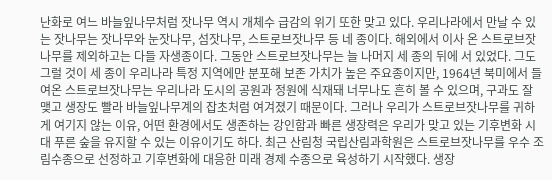난화로 여느 바늘잎나무처럼 잣나무 역시 개체수 급감의 위기 또한 맞고 있다. 우리나라에서 만날 수 있는 잣나무는 잣나무와 눈잣나무, 섬잣나무, 스트로브잣나무 등 네 종이다. 해외에서 이사 온 스트로브잣나무를 제외하고는 다들 자생종이다. 그동안 스트로브잣나무는 늘 나머지 세 종의 뒤에 서 있었다. 그도 그럴 것이 세 종이 우리나라 특정 지역에만 분포해 보존 가치가 높은 주요종이지만, 1964년 북미에서 들여온 스트로브잣나무는 우리나라 도시의 공원과 정원에 식재돼 너무나도 흔히 볼 수 있으며, 구과도 잘 맺고 생장도 빨라 바늘잎나무계의 잡초처럼 여겨졌기 때문이다. 그러나 우리가 스트로브잣나무를 귀하게 여기지 않는 이유, 어떤 환경에서도 생존하는 강인함과 빠른 생장력은 우리가 맞고 있는 기후변화 시대 푸른 숲을 유지할 수 있는 이유이기도 하다. 최근 산림청 국립산림과학원은 스트로브잣나무를 우수 조림수종으로 선정하고 기후변화에 대응한 미래 경제 수종으로 육성하기 시작했다. 생장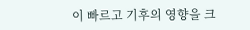이 빠르고 기후의 영향을 크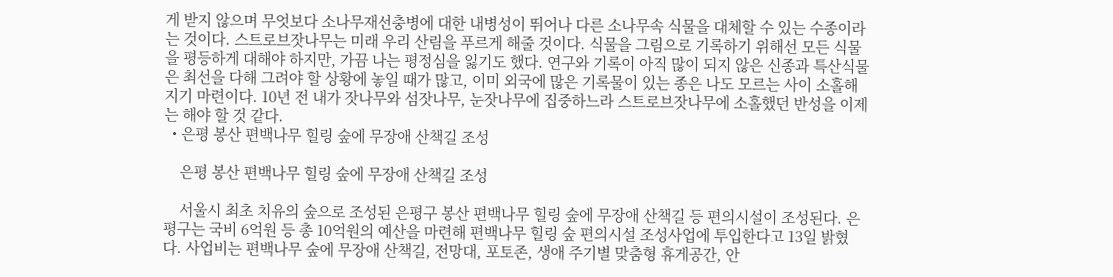게 받지 않으며 무엇보다 소나무재선충병에 대한 내병성이 뛰어나 다른 소나무속 식물을 대체할 수 있는 수종이라는 것이다. 스트로브잣나무는 미래 우리 산림을 푸르게 해줄 것이다. 식물을 그림으로 기록하기 위해선 모든 식물을 평등하게 대해야 하지만, 가끔 나는 평정심을 잃기도 했다. 연구와 기록이 아직 많이 되지 않은 신종과 특산식물은 최선을 다해 그려야 할 상황에 놓일 때가 많고, 이미 외국에 많은 기록물이 있는 종은 나도 모르는 사이 소홀해지기 마련이다. 10년 전 내가 잣나무와 섬잣나무, 눈잣나무에 집중하느라 스트로브잣나무에 소홀했던 반성을 이제는 해야 할 것 같다.
  • 은평 봉산 편백나무 힐링 숲에 무장애 산책길 조성

    은평 봉산 편백나무 힐링 숲에 무장애 산책길 조성

    서울시 최초 치유의 숲으로 조성된 은평구 봉산 편백나무 힐링 숲에 무장애 산책길 등 편의시설이 조성된다. 은평구는 국비 6억원 등 총 10억원의 예산을 마련해 편백나무 힐링 숲 편의시설 조성사업에 투입한다고 13일 밝혔다. 사업비는 편백나무 숲에 무장애 산책길, 전망대, 포토존, 생애 주기별 맞춤형 휴게공간, 안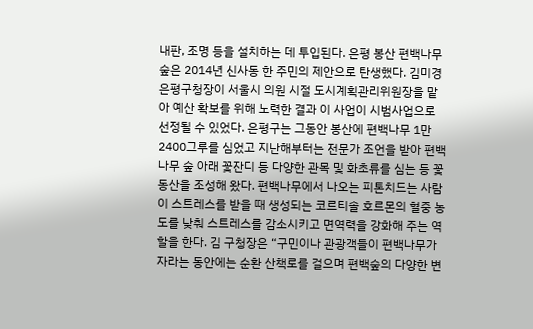내판, 조명 등을 설치하는 데 투입된다. 은평 봉산 편백나무 숲은 2014년 신사동 한 주민의 제안으로 탄생했다. 김미경 은평구청장이 서울시 의원 시절 도시계획관리위원장을 맡아 예산 확보를 위해 노력한 결과 이 사업이 시범사업으로 선정될 수 있었다. 은평구는 그동안 봉산에 편백나무 1만 2400그루를 심었고 지난해부터는 전문가 조언을 받아 편백나무 숲 아래 꽃잔디 등 다양한 관목 및 화초류를 심는 등 꽃동산을 조성해 왔다. 편백나무에서 나오는 피톤치드는 사람이 스트레스를 받을 때 생성되는 코르티솔 호르몬의 혈중 농도를 낮춰 스트레스를 감소시키고 면역력을 강화해 주는 역할을 한다. 김 구청장은 “구민이나 관광객들이 편백나무가 자라는 동안에는 순환 산책로를 걸으며 편백숲의 다양한 변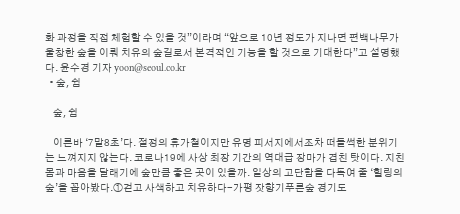화 과정을 직접 체험할 수 있을 것”이라며 “앞으로 10년 정도가 지나면 편백나무가 울창한 숲을 이뤄 치유의 숲길로서 본격적인 기능을 할 것으로 기대한다”고 설명했다. 윤수경 기자 yoon@seoul.co.kr
  • 숲, 쉼

    숲, 쉼

    이른바 ‘7말8초’다. 절정의 휴가철이지만 유명 피서지에서조차 떠들썩한 분위기는 느껴지지 않는다. 코로나19에 사상 최장 기간의 역대급 장마가 겹친 탓이다. 지친 몸과 마음을 달래기에 숲만큼 좋은 곳이 있을까. 일상의 고단함을 다독여 줄 ‘힐링의 숲’을 꼽아봤다.①걷고 사색하고 치유하다-가평 잣향기푸른숲 경기도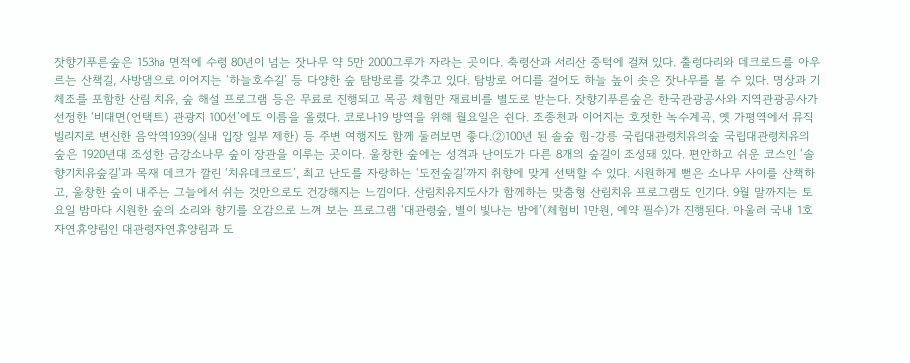잣향기푸른숲은 153㏊ 면적에 수령 80년이 넘는 잣나무 약 5만 2000그루가 자라는 곳이다. 축령산과 서리산 중턱에 걸쳐 있다. 출렁다리와 데크로드를 아우르는 산책길, 사방댐으로 이어지는 ‘하늘호수길’ 등 다양한 숲 탐방로를 갖추고 있다. 탐방로 어디를 걸어도 하늘 높이 솟은 잣나무를 볼 수 있다. 명상과 기체조를 포함한 산림 치유, 숲 해설 프로그램 등은 무료로 진행되고 목공 체험만 재료비를 별도로 받는다. 잣향기푸른숲은 한국관광공사와 지역관광공사가 선정한 ‘비대면(언택트) 관광지 100선’에도 이름을 올렸다. 코로나19 방역을 위해 월요일은 쉰다. 조종천과 이어지는 호젓한 녹수계곡, 옛 가평역에서 뮤직 빌리지로 변신한 음악역1939(실내 입장 일부 제한) 등 주변 여행지도 함께 둘러보면 좋다.②100년 된 솔숲 힘-강릉 국립대관령치유의숲 국립대관령치유의숲은 1920년대 조성한 금강소나무 숲이 장관을 이루는 곳이다. 울창한 숲에는 성격과 난이도가 다른 8개의 숲길이 조성돼 있다. 편안하고 쉬운 코스인 ‘솔향기치유숲길’과 목재 데크가 깔린 ‘치유데크로드’, 최고 난도를 자랑하는 ‘도전숲길’까지 취향에 맞게 선택할 수 있다. 시원하게 뻗은 소나무 사이를 산책하고, 울창한 숲이 내주는 그늘에서 쉬는 것만으로도 건강해지는 느낌이다. 산림치유지도사가 함께하는 맞춤형 산림치유 프로그램도 인기다. 9월 말까지는 토요일 밤마다 시원한 숲의 소리와 향기를 오감으로 느껴 보는 프로그램 ‘대관령숲, 별이 빛나는 밤에’(체험비 1만원, 예약 필수)가 진행된다. 아울러 국내 1호 자연휴양림인 대관령자연휴양림과 도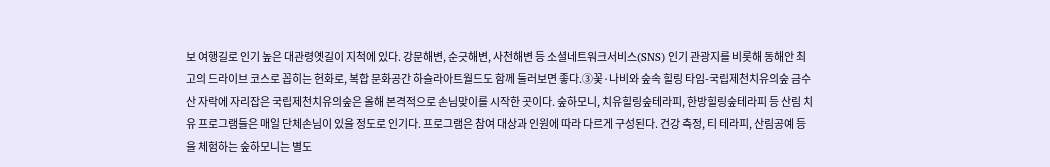보 여행길로 인기 높은 대관령옛길이 지척에 있다. 강문해변, 순긋해변, 사천해변 등 소셜네트워크서비스(SNS) 인기 관광지를 비롯해 동해안 최고의 드라이브 코스로 꼽히는 헌화로, 복합 문화공간 하슬라아트월드도 함께 둘러보면 좋다.③꽃·나비와 숲속 힐링 타임-국립제천치유의숲 금수산 자락에 자리잡은 국립제천치유의숲은 올해 본격적으로 손님맞이를 시작한 곳이다. 숲하모니, 치유힐링숲테라피, 한방힐링숲테라피 등 산림 치유 프로그램들은 매일 단체손님이 있을 정도로 인기다. 프로그램은 참여 대상과 인원에 따라 다르게 구성된다. 건강 측정, 티 테라피, 산림공예 등을 체험하는 숲하모니는 별도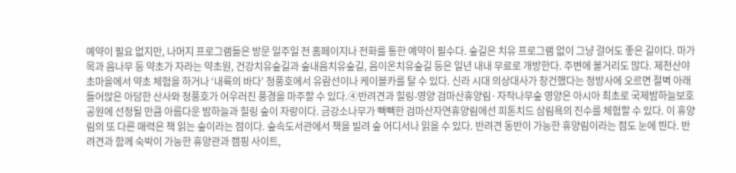예약이 필요 없지만, 나머지 프로그램들은 방문 일주일 전 홈페이지나 전화를 통한 예약이 필수다. 숲길은 치유 프로그램 없이 그냥 걸어도 좋은 길이다. 마가목과 음나무 등 약초가 자라는 약초원, 건강치유숲길과 숲내음치유숲길, 음이온치유숲길 등은 일년 내내 무료로 개방한다. 주변에 볼거리도 많다. 제천산야초마을에서 약초 체험을 하거나 ‘내륙의 바다’ 청풍호에서 유람선이나 케이블카를 탈 수 있다. 신라 시대 의상대사가 창건했다는 정방사에 오르면 절벽 아래 들어앉은 아담한 산사와 청풍호가 어우러진 풍경을 마주할 수 있다.④반려견과 힐링-영양 검마산휴양림·자작나무숲 영양은 아시아 최초로 국제밤하늘보호공원에 선정될 만큼 아름다운 밤하늘과 힐링 숲이 자랑이다. 금강소나무가 빽빽한 검마산자연휴양림에선 피톤치드 삼림욕의 진수를 체험할 수 있다. 이 휴양림의 또 다른 매력은 책 읽는 숲이라는 점이다. 숲속도서관에서 책을 빌려 숲 어디서나 읽을 수 있다. 반려견 동반이 가능한 휴양림이라는 점도 눈에 띈다. 반려견과 함께 숙박이 가능한 휴양관과 캠핑 사이트,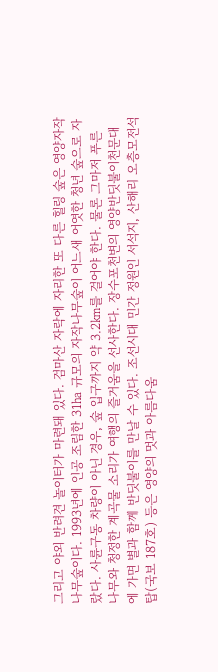그리고 야외 반려견 놀이터가 마련돼 있다. 검마산 자락에 자리한 또 다른 힐링 숲은 영양자작나무숲이다. 1993년에 인공 조림한 31㏊ 규모의 자작나무숲이 어느새 어엿한 청년 숲으로 자랐다. 사륜구동 차량이 아닌 경우, 숲 입구까지 약 3.2㎞를 걸어야 한다. 물론 그마저 푸른 나무와 청정한 계곡물 소리가 여행의 즐거움을 선사한다. 장수포천변의 영양반딧불이천문대에 가면 별과 함께 반딧불이를 만날 수 있다. 조선시대 민간 정원인 서석지, 산해리 오층모전석탑(국보 187호) 등은 영양의 멋과 아름다움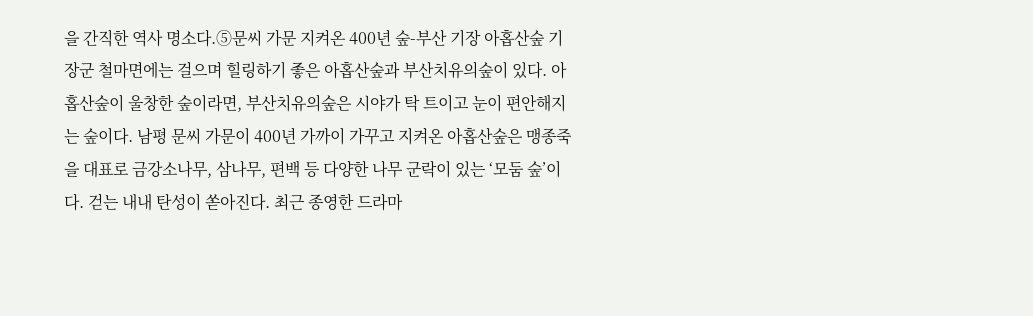을 간직한 역사 명소다.⑤문씨 가문 지켜온 400년 숲-부산 기장 아홉산숲 기장군 철마면에는 걸으며 힐링하기 좋은 아홉산숲과 부산치유의숲이 있다. 아홉산숲이 울창한 숲이라면, 부산치유의숲은 시야가 탁 트이고 눈이 편안해지는 숲이다. 남평 문씨 가문이 400년 가까이 가꾸고 지켜온 아홉산숲은 맹종죽을 대표로 금강소나무, 삼나무, 편백 등 다양한 나무 군락이 있는 ‘모둠 숲’이다. 걷는 내내 탄성이 쏟아진다. 최근 종영한 드라마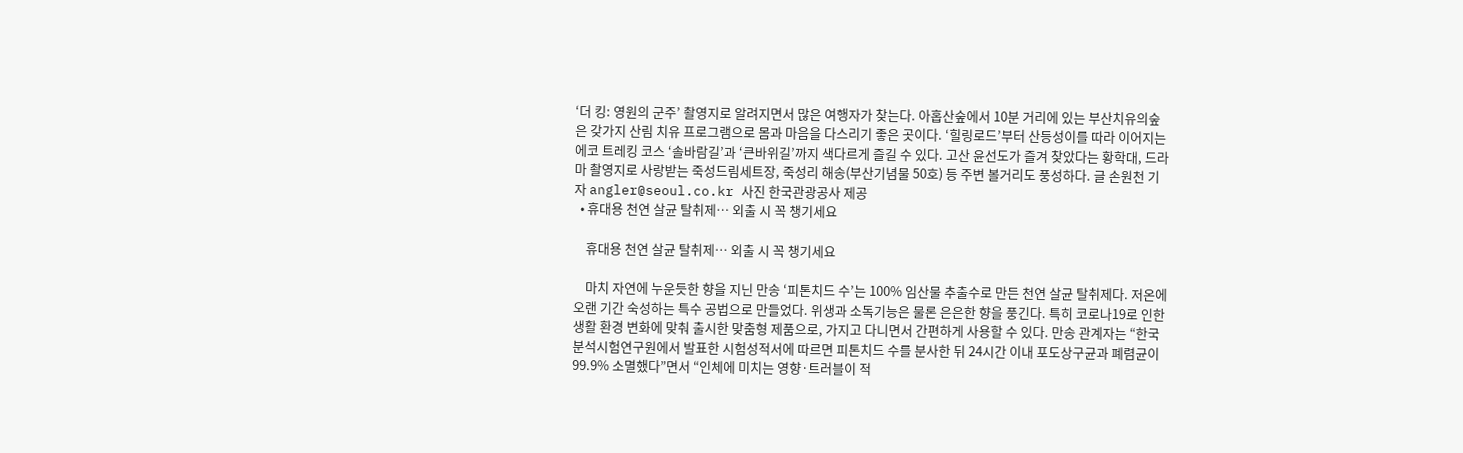‘더 킹: 영원의 군주’ 촬영지로 알려지면서 많은 여행자가 찾는다. 아홉산숲에서 10분 거리에 있는 부산치유의숲은 갖가지 산림 치유 프로그램으로 몸과 마음을 다스리기 좋은 곳이다. ‘힐링로드’부터 산등성이를 따라 이어지는 에코 트레킹 코스 ‘솔바람길’과 ‘큰바위길’까지 색다르게 즐길 수 있다. 고산 윤선도가 즐겨 찾았다는 황학대, 드라마 촬영지로 사랑받는 죽성드림세트장, 죽성리 해송(부산기념물 50호) 등 주변 볼거리도 풍성하다. 글 손원천 기자 angler@seoul.co.kr 사진 한국관광공사 제공
  • 휴대용 천연 살균 탈취제… 외출 시 꼭 챙기세요

    휴대용 천연 살균 탈취제… 외출 시 꼭 챙기세요

    마치 자연에 누운듯한 향을 지닌 만송 ‘피톤치드 수’는 100% 임산물 추출수로 만든 천연 살균 탈취제다. 저온에 오랜 기간 숙성하는 특수 공법으로 만들었다. 위생과 소독기능은 물론 은은한 향을 풍긴다. 특히 코로나19로 인한 생활 환경 변화에 맞춰 출시한 맞춤형 제품으로, 가지고 다니면서 간편하게 사용할 수 있다. 만송 관계자는 “한국분석시험연구원에서 발표한 시험성적서에 따르면 피톤치드 수를 분사한 뒤 24시간 이내 포도상구균과 폐렴균이 99.9% 소멸했다”면서 “인체에 미치는 영향·트러블이 적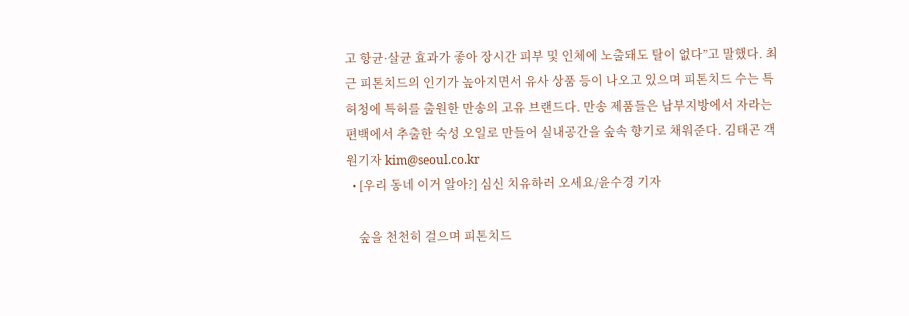고 항균·살균 효과가 좋아 장시간 피부 및 인체에 노출돼도 탈이 없다”고 말했다. 최근 피톤치드의 인기가 높아지면서 유사 상품 등이 나오고 있으며 피톤치드 수는 특허청에 특허를 출원한 만송의 고유 브랜드다. 만송 제품들은 남부지방에서 자라는 편백에서 추출한 숙성 오일로 만들어 실내공간을 숲속 향기로 채워준다. 김태곤 객원기자 kim@seoul.co.kr
  • [우리 동네 이거 알아?] 심신 치유하러 오세요/윤수경 기자

    숲을 천천히 걸으며 피톤치드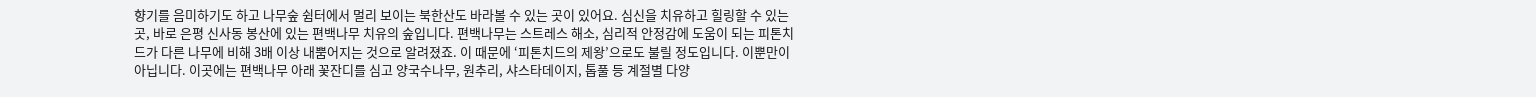향기를 음미하기도 하고 나무숲 쉼터에서 멀리 보이는 북한산도 바라볼 수 있는 곳이 있어요. 심신을 치유하고 힐링할 수 있는 곳, 바로 은평 신사동 봉산에 있는 편백나무 치유의 숲입니다. 편백나무는 스트레스 해소, 심리적 안정감에 도움이 되는 피톤치드가 다른 나무에 비해 3배 이상 내뿜어지는 것으로 알려졌죠. 이 때문에 ‘피톤치드의 제왕’으로도 불릴 정도입니다. 이뿐만이 아닙니다. 이곳에는 편백나무 아래 꽃잔디를 심고 양국수나무, 원추리, 샤스타데이지, 톱풀 등 계절별 다양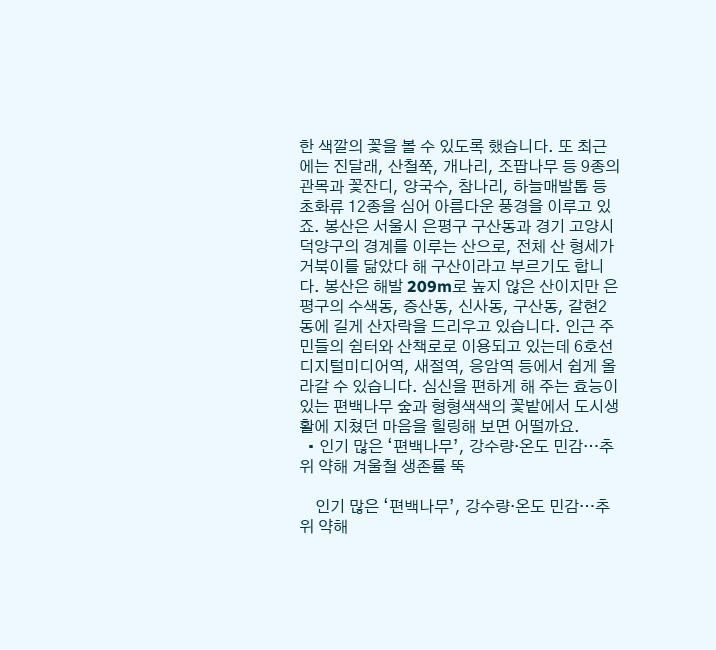한 색깔의 꽃을 볼 수 있도록 했습니다. 또 최근에는 진달래, 산철쭉, 개나리, 조팝나무 등 9종의 관목과 꽃잔디, 양국수, 참나리, 하늘매발톱 등 초화류 12종을 심어 아름다운 풍경을 이루고 있죠. 봉산은 서울시 은평구 구산동과 경기 고양시 덕양구의 경계를 이루는 산으로, 전체 산 형세가 거북이를 닮았다 해 구산이라고 부르기도 합니다. 봉산은 해발 209m로 높지 않은 산이지만 은평구의 수색동, 증산동, 신사동, 구산동, 갈현2동에 길게 산자락을 드리우고 있습니다. 인근 주민들의 쉼터와 산책로로 이용되고 있는데 6호선 디지털미디어역, 새절역, 응암역 등에서 쉽게 올라갈 수 있습니다. 심신을 편하게 해 주는 효능이 있는 편백나무 숲과 형형색색의 꽃밭에서 도시생활에 지쳤던 마음을 힐링해 보면 어떨까요.
  • 인기 많은 ‘편백나무’, 강수량·온도 민감…추위 약해 겨울철 생존률 뚝

    인기 많은 ‘편백나무’, 강수량·온도 민감…추위 약해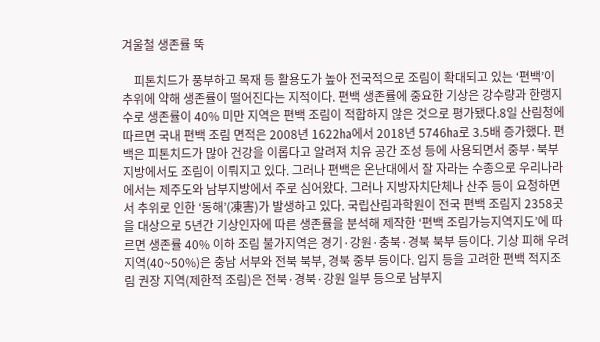겨울철 생존률 뚝

    피톤치드가 풍부하고 목재 등 활용도가 높아 전국적으로 조림이 확대되고 있는 ‘편백’이 추위에 약해 생존률이 떨어진다는 지적이다. 편백 생존률에 중요한 기상은 강수량과 한랭지수로 생존률이 40% 미만 지역은 편백 조림이 적합하지 않은 것으로 평가됐다.8일 산림청에 따르면 국내 편백 조림 면적은 2008년 1622㏊에서 2018년 5746㏊로 3.5배 증가했다. 편백은 피톤치드가 많아 건강을 이롭다고 알려져 치유 공간 조성 등에 사용되면서 중부·북부지방에서도 조림이 이뤄지고 있다. 그러나 편백은 온난대에서 잘 자라는 수종으로 우리나라에서는 제주도와 남부지방에서 주로 심어왔다. 그러나 지방자치단체나 산주 등이 요청하면서 추위로 인한 ‘동해’(凍害)가 발생하고 있다. 국립산림과학원이 전국 편백 조림지 2358곳을 대상으로 5년간 기상인자에 따른 생존률을 분석해 제작한 ‘편백 조림가능지역지도’에 따르면 생존률 40% 이하 조림 불가지역은 경기·강원·충북·경북 북부 등이다. 기상 피해 우려지역(40~50%)은 충남 서부와 전북 북부, 경북 중부 등이다. 입지 등을 고려한 편백 적지조림 권장 지역(제한적 조림)은 전북·경북·강원 일부 등으로 남부지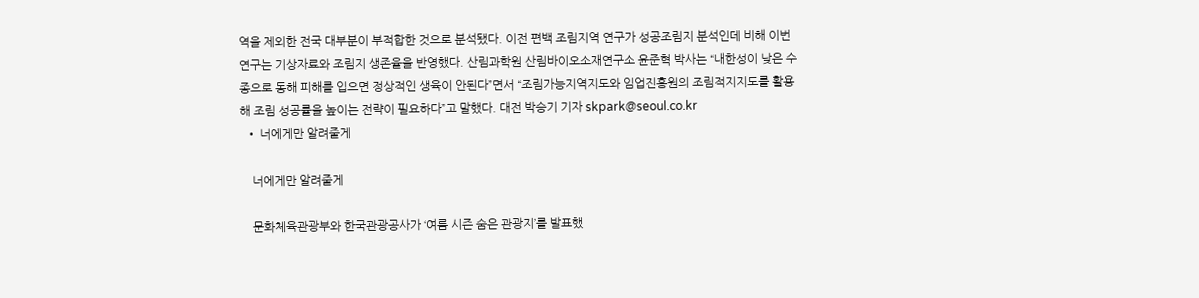역을 제외한 전국 대부분이 부적합한 것으로 분석됐다. 이전 편백 조림지역 연구가 성공조림지 분석인데 비해 이번 연구는 기상자료와 조림지 생존율을 반영했다. 산림과학원 산림바이오소재연구소 윤준혁 박사는 “내한성이 낮은 수종으로 동해 피해를 입으면 정상적인 생육이 안된다”면서 “조림가능지역지도와 임업진흥원의 조림적지지도를 활용해 조림 성공률을 높이는 전략이 필요하다”고 말했다. 대전 박승기 기자 skpark@seoul.co.kr
  • 너에게만 알려줄게

    너에게만 알려줄게

    문화체육관광부와 한국관광공사가 ‘여름 시즌 숨은 관광지’를 발표했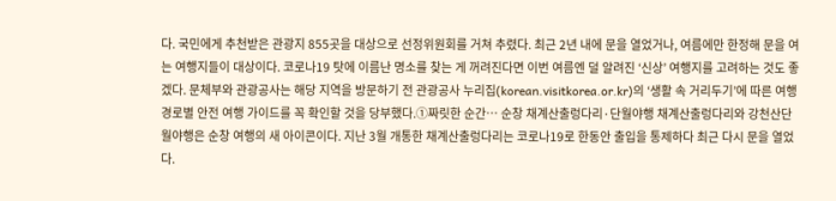다. 국민에게 추천받은 관광지 855곳을 대상으로 선정위원회를 거쳐 추렸다. 최근 2년 내에 문을 열었거나, 여름에만 한정해 문을 여는 여행지들이 대상이다. 코로나19 탓에 이름난 명소를 찾는 게 꺼려진다면 이번 여름엔 덜 알려진 ‘신상’ 여행지를 고려하는 것도 좋겠다. 문체부와 관광공사는 해당 지역을 방문하기 전 관광공사 누리집(korean.visitkorea.or.kr)의 ‘생활 속 거리두기’에 따른 여행 경로별 안전 여행 가이드를 꼭 확인할 것을 당부했다.①짜릿한 순간… 순창 채계산출렁다리·단월야행 채계산출렁다리와 강천산단월야행은 순창 여행의 새 아이콘이다. 지난 3월 개통한 채계산출렁다리는 코로나19로 한동안 출입을 통제하다 최근 다시 문을 열었다.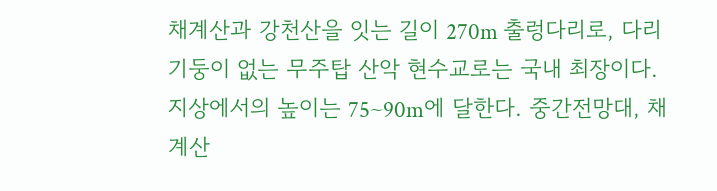채계산과 강천산을 잇는 길이 270m 출렁다리로, 다리 기둥이 없는 무주탑 산악 현수교로는 국내 최장이다. 지상에서의 높이는 75~90m에 달한다. 중간전망대, 채계산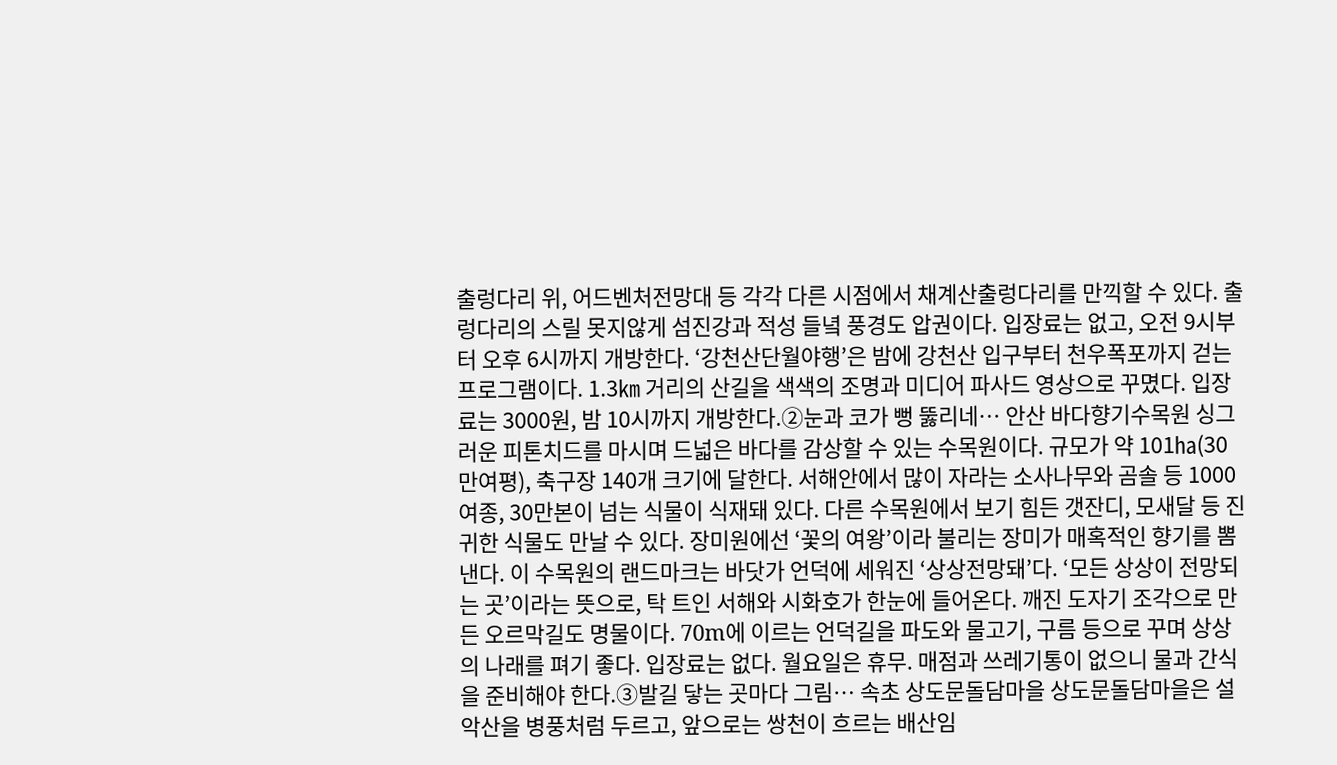출렁다리 위, 어드벤처전망대 등 각각 다른 시점에서 채계산출렁다리를 만끽할 수 있다. 출렁다리의 스릴 못지않게 섬진강과 적성 들녘 풍경도 압권이다. 입장료는 없고, 오전 9시부터 오후 6시까지 개방한다. ‘강천산단월야행’은 밤에 강천산 입구부터 천우폭포까지 걷는 프로그램이다. 1.3㎞ 거리의 산길을 색색의 조명과 미디어 파사드 영상으로 꾸몄다. 입장료는 3000원, 밤 10시까지 개방한다.②눈과 코가 뻥 뚫리네… 안산 바다향기수목원 싱그러운 피톤치드를 마시며 드넓은 바다를 감상할 수 있는 수목원이다. 규모가 약 101㏊(30만여평), 축구장 140개 크기에 달한다. 서해안에서 많이 자라는 소사나무와 곰솔 등 1000여종, 30만본이 넘는 식물이 식재돼 있다. 다른 수목원에서 보기 힘든 갯잔디, 모새달 등 진귀한 식물도 만날 수 있다. 장미원에선 ‘꽃의 여왕’이라 불리는 장미가 매혹적인 향기를 뽐낸다. 이 수목원의 랜드마크는 바닷가 언덕에 세워진 ‘상상전망돼’다. ‘모든 상상이 전망되는 곳’이라는 뜻으로, 탁 트인 서해와 시화호가 한눈에 들어온다. 깨진 도자기 조각으로 만든 오르막길도 명물이다. 70m에 이르는 언덕길을 파도와 물고기, 구름 등으로 꾸며 상상의 나래를 펴기 좋다. 입장료는 없다. 월요일은 휴무. 매점과 쓰레기통이 없으니 물과 간식을 준비해야 한다.③발길 닿는 곳마다 그림… 속초 상도문돌담마을 상도문돌담마을은 설악산을 병풍처럼 두르고, 앞으로는 쌍천이 흐르는 배산임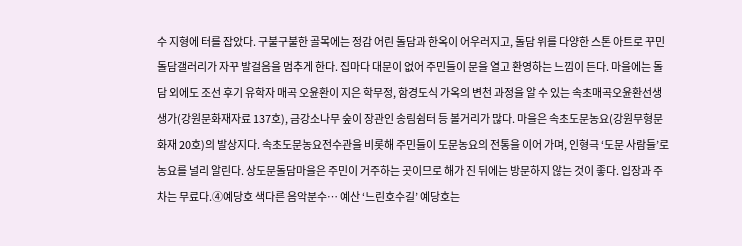수 지형에 터를 잡았다. 구불구불한 골목에는 정감 어린 돌담과 한옥이 어우러지고, 돌담 위를 다양한 스톤 아트로 꾸민 돌담갤러리가 자꾸 발걸음을 멈추게 한다. 집마다 대문이 없어 주민들이 문을 열고 환영하는 느낌이 든다. 마을에는 돌담 외에도 조선 후기 유학자 매곡 오윤환이 지은 학무정, 함경도식 가옥의 변천 과정을 알 수 있는 속초매곡오윤환선생생가(강원문화재자료 137호), 금강소나무 숲이 장관인 송림쉼터 등 볼거리가 많다. 마을은 속초도문농요(강원무형문화재 20호)의 발상지다. 속초도문농요전수관을 비롯해 주민들이 도문농요의 전통을 이어 가며, 인형극 ‘도문 사람들’로 농요를 널리 알린다. 상도문돌담마을은 주민이 거주하는 곳이므로 해가 진 뒤에는 방문하지 않는 것이 좋다. 입장과 주차는 무료다.④예당호 색다른 음악분수… 예산 ‘느린호수길’ 예당호는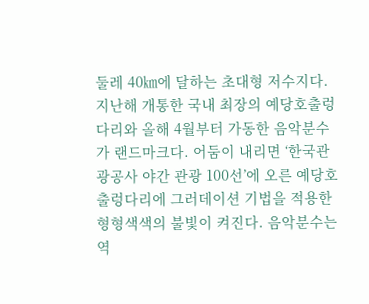둘레 40㎞에 달하는 초대형 저수지다. 지난해 개통한 국내 최장의 예당호출렁다리와 올해 4월부터 가동한 음악분수가 랜드마크다. 어둠이 내리면 ‘한국관광공사 야간 관광 100선’에 오른 예당호출렁다리에 그러데이션 기법을 적용한 형형색색의 불빛이 켜진다. 음악분수는 역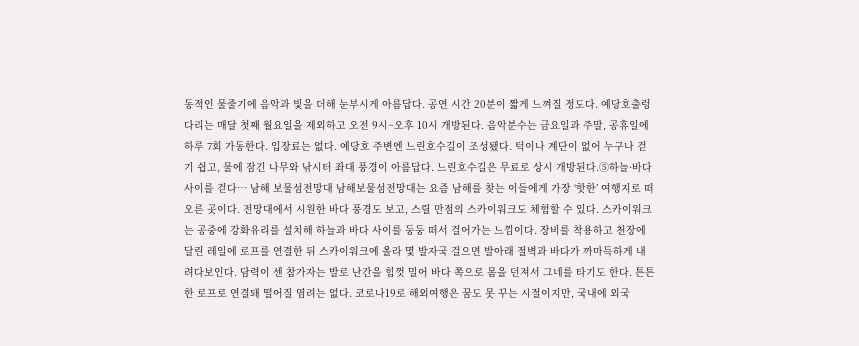동적인 물줄기에 음악과 빛을 더해 눈부시게 아름답다. 공연 시간 20분이 짧게 느껴질 정도다. 예당호출렁다리는 매달 첫째 월요일을 제외하고 오전 9시~오후 10시 개방된다. 음악분수는 금요일과 주말, 공휴일에 하루 7회 가동한다. 입장료는 없다. 예당호 주변엔 느린호수길이 조성됐다. 턱이나 계단이 없어 누구나 걷기 쉽고, 물에 잠긴 나무와 낚시터 좌대 풍경이 아름답다. 느린호수길은 무료로 상시 개방된다.⑤하늘·바다 사이를 걷다… 남해 보물섬전망대 남해보물섬전망대는 요즘 남해를 찾는 이들에게 가장 ‘핫한’ 여행지로 떠오른 곳이다. 전망대에서 시원한 바다 풍경도 보고, 스릴 만점의 스카이워크도 체험할 수 있다. 스카이워크는 공중에 강화유리를 설치해 하늘과 바다 사이를 둥둥 떠서 걸어가는 느낌이다. 장비를 착용하고 천장에 달린 레일에 로프를 연결한 뒤 스카이워크에 올라 몇 발자국 걸으면 발아래 절벽과 바다가 까마득하게 내려다보인다. 담력이 센 참가자는 발로 난간을 힘껏 밀어 바다 쪽으로 몸을 던져서 그네를 타기도 한다. 튼튼한 로프로 연결돼 떨어질 염려는 없다. 코로나19로 해외여행은 꿈도 못 꾸는 시절이지만, 국내에 외국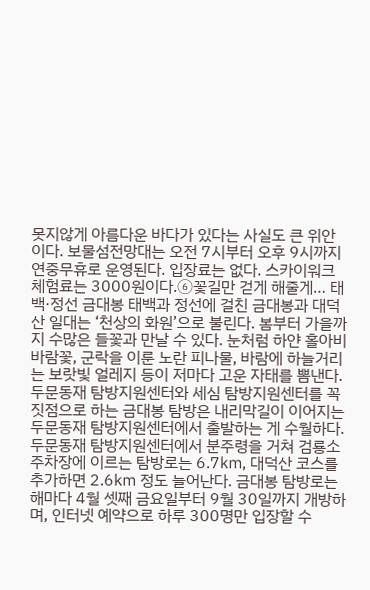못지않게 아름다운 바다가 있다는 사실도 큰 위안이다. 보물섬전망대는 오전 7시부터 오후 9시까지 연중무휴로 운영된다. 입장료는 없다. 스카이워크 체험료는 3000원이다.⑥꽃길만 걷게 해줄게… 태백·정선 금대봉 태백과 정선에 걸친 금대봉과 대덕산 일대는 ‘천상의 화원’으로 불린다. 봄부터 가을까지 수많은 들꽃과 만날 수 있다. 눈처럼 하얀 홀아비바람꽃, 군락을 이룬 노란 피나물, 바람에 하늘거리는 보랏빛 얼레지 등이 저마다 고운 자태를 뽐낸다. 두문동재 탐방지원센터와 세심 탐방지원센터를 꼭짓점으로 하는 금대봉 탐방은 내리막길이 이어지는 두문동재 탐방지원센터에서 출발하는 게 수월하다. 두문동재 탐방지원센터에서 분주령을 거쳐 검룡소주차장에 이르는 탐방로는 6.7㎞, 대덕산 코스를 추가하면 2.6㎞ 정도 늘어난다. 금대봉 탐방로는 해마다 4월 셋째 금요일부터 9월 30일까지 개방하며, 인터넷 예약으로 하루 300명만 입장할 수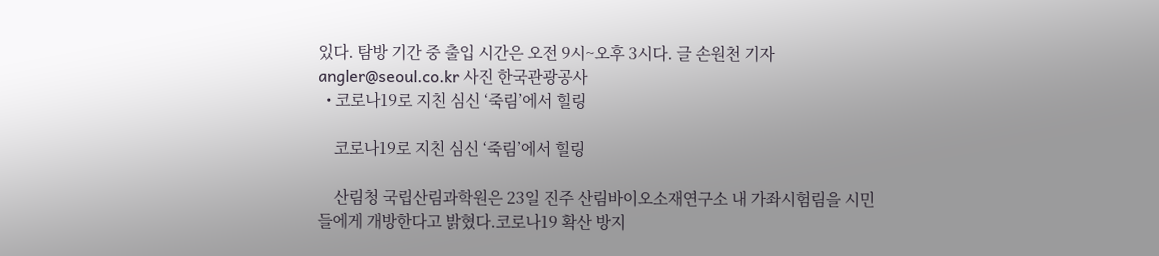있다. 탐방 기간 중 출입 시간은 오전 9시~오후 3시다. 글 손원천 기자 angler@seoul.co.kr 사진 한국관광공사
  • 코로나19로 지친 심신 ‘죽림’에서 힐링

    코로나19로 지친 심신 ‘죽림’에서 힐링

    산림청 국립산림과학원은 23일 진주 산림바이오소재연구소 내 가좌시험림을 시민들에게 개방한다고 밝혔다.코로나19 확산 방지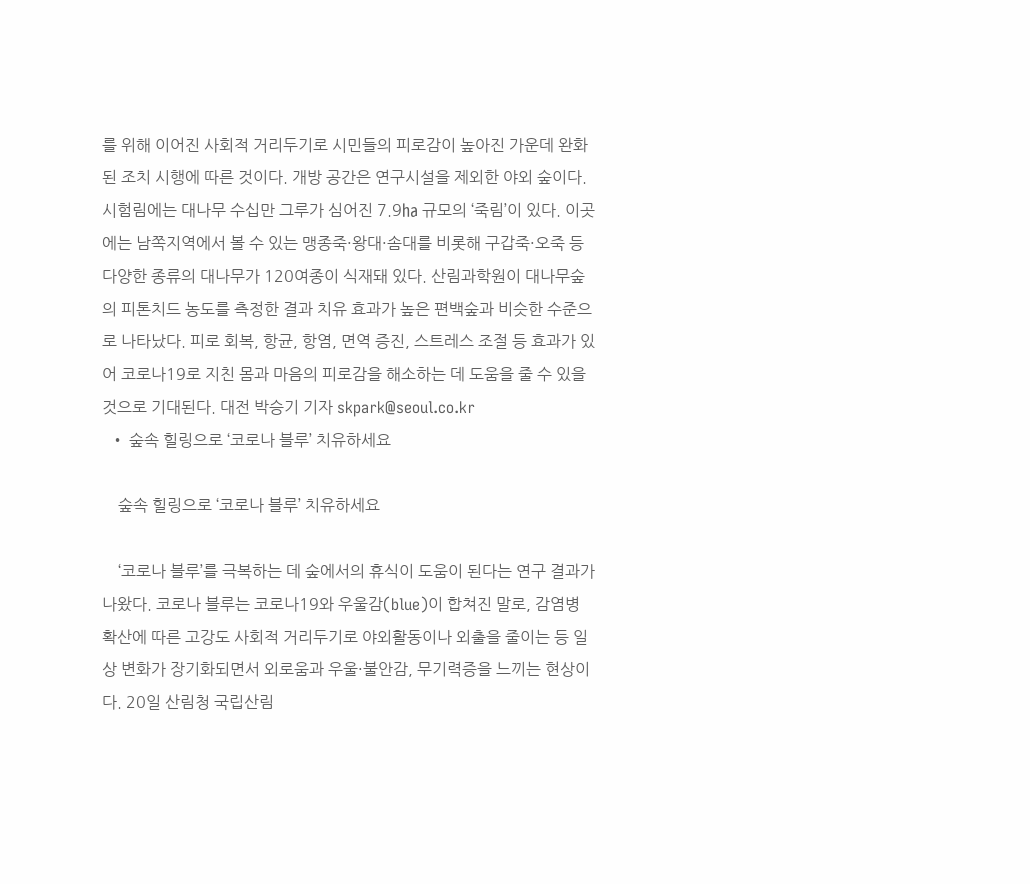를 위해 이어진 사회적 거리두기로 시민들의 피로감이 높아진 가운데 완화된 조치 시행에 따른 것이다. 개방 공간은 연구시설을 제외한 야외 숲이다. 시험림에는 대나무 수십만 그루가 심어진 7.9㏊ 규모의 ‘죽림’이 있다. 이곳에는 남쪽지역에서 볼 수 있는 맹종죽·왕대·솜대를 비롯해 구갑죽·오죽 등 다양한 종류의 대나무가 120여종이 식재돼 있다. 산림과학원이 대나무숲의 피톤치드 농도를 측정한 결과 치유 효과가 높은 편백숲과 비슷한 수준으로 나타났다. 피로 회복, 항균, 항염, 면역 증진, 스트레스 조절 등 효과가 있어 코로나19로 지친 몸과 마음의 피로감을 해소하는 데 도움을 줄 수 있을 것으로 기대된다. 대전 박승기 기자 skpark@seoul.co.kr
  • 숲속 힐링으로 ‘코로나 블루’ 치유하세요

    숲속 힐링으로 ‘코로나 블루’ 치유하세요

    ‘코로나 블루’를 극복하는 데 숲에서의 휴식이 도움이 된다는 연구 결과가 나왔다. 코로나 블루는 코로나19와 우울감(blue)이 합쳐진 말로, 감염병 확산에 따른 고강도 사회적 거리두기로 야외활동이나 외출을 줄이는 등 일상 변화가 장기화되면서 외로움과 우울·불안감, 무기력증을 느끼는 현상이다. 20일 산림청 국립산림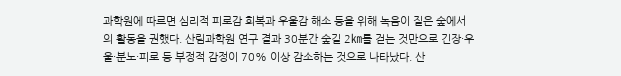과학원에 따르면 심리적 피로감 회복과 우울감 해소 등을 위해 녹음이 짙은 숲에서의 활동을 권했다. 산림과학원 연구 결과 30분간 숲길 2㎞를 걷는 것만으로 긴장·우울·분노·피로 등 부정적 감정이 70% 이상 감소하는 것으로 나타났다. 산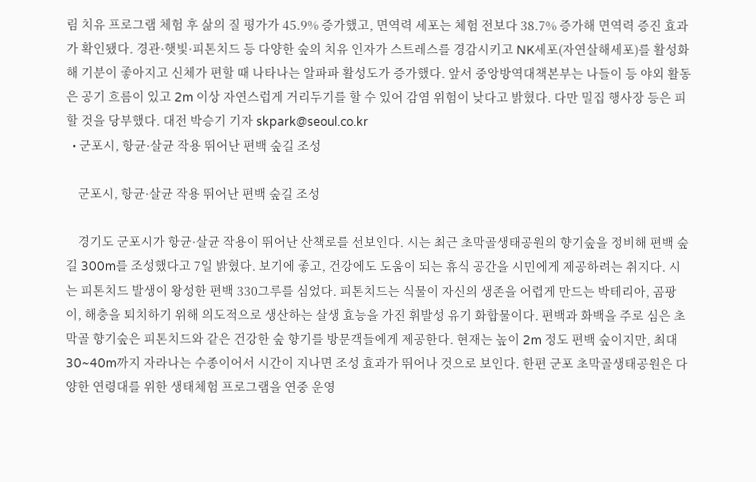림 치유 프로그램 체험 후 삶의 질 평가가 45.9% 증가했고, 면역력 세포는 체험 전보다 38.7% 증가해 면역력 증진 효과가 확인됐다. 경관·햇빛·피톤치드 등 다양한 숲의 치유 인자가 스트레스를 경감시키고 NK세포(자연살해세포)를 활성화해 기분이 좋아지고 신체가 편할 때 나타나는 알파파 활성도가 증가했다. 앞서 중앙방역대책본부는 나들이 등 야외 활동은 공기 흐름이 있고 2m 이상 자연스럽게 거리두기를 할 수 있어 감염 위험이 낮다고 밝혔다. 다만 밀집 행사장 등은 피할 것을 당부했다. 대전 박승기 기자 skpark@seoul.co.kr
  • 군포시, 항균·살균 작용 뛰어난 편백 숲길 조성

    군포시, 항균·살균 작용 뛰어난 편백 숲길 조성

    경기도 군포시가 항균·살균 작용이 뛰어난 산책로를 선보인다. 시는 최근 초막골생태공원의 향기숲을 정비해 편백 숲길 300m를 조성했다고 7일 밝혔다. 보기에 좋고, 건강에도 도움이 되는 휴식 공간을 시민에게 제공하려는 취지다. 시는 피톤치드 발생이 왕성한 편백 330그루를 심었다. 피톤치드는 식물이 자신의 생존을 어렵게 만드는 박테리아, 곰팡이, 해충을 퇴치하기 위해 의도적으로 생산하는 살생 효능을 가진 휘발성 유기 화합물이다. 편백과 화백을 주로 심은 초막골 향기숲은 피톤치드와 같은 건강한 숲 향기를 방문객들에게 제공한다. 현재는 높이 2m 정도 편백 숲이지만, 최대 30~40m까지 자라나는 수종이어서 시간이 지나면 조성 효과가 뛰어나 것으로 보인다. 한편 군포 초막골생태공원은 다양한 연령대를 위한 생태체험 프로그램을 연중 운영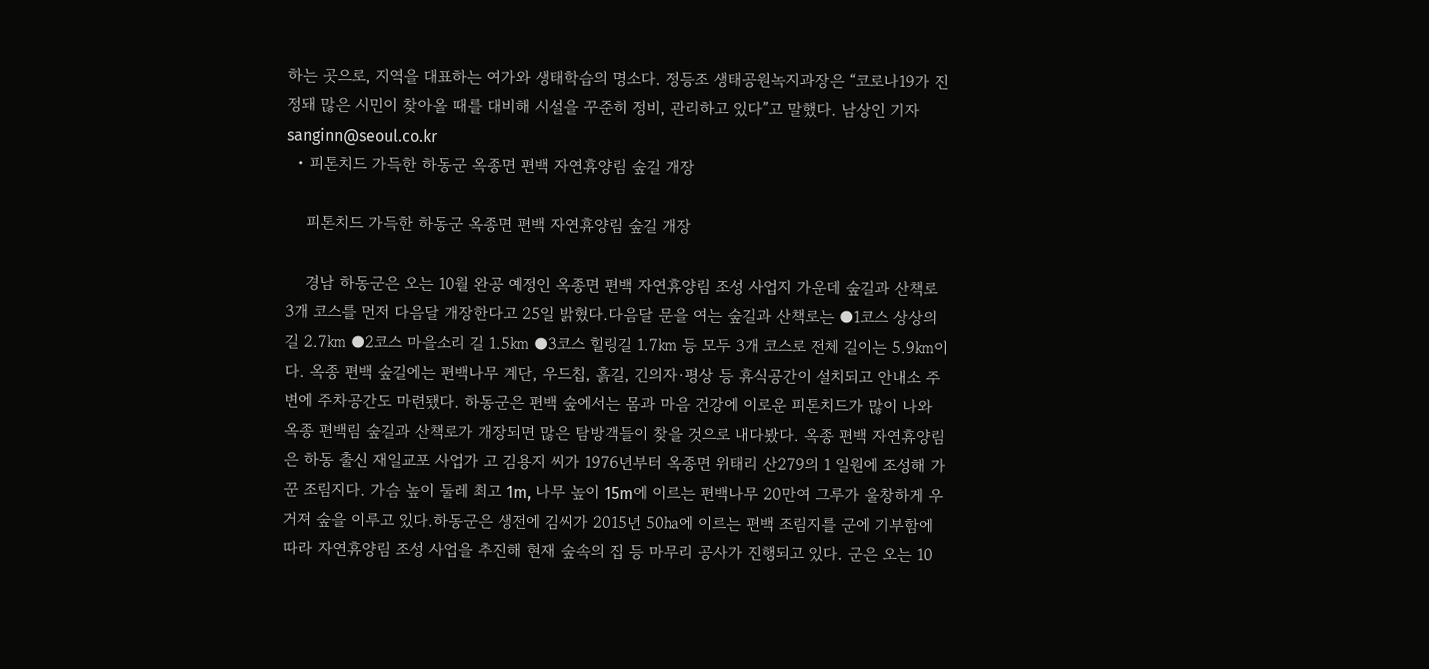하는 곳으로, 지역을 대표하는 여가와 생태학습의 명소다. 정등조 생태공원녹지과장은 “코로나19가 진정돼 많은 시민이 찾아올 때를 대비해 시설을 꾸준히 정비, 관리하고 있다”고 말했다. 남상인 기자 sanginn@seoul.co.kr
  • 피톤치드 가득한 하동군 옥종면 편백 자연휴양림 숲길 개장

    피톤치드 가득한 하동군 옥종면 편백 자연휴양림 숲길 개장

    경남 하동군은 오는 10월 완공 예정인 옥종면 편백 자연휴양림 조성 사업지 가운데 숲길과 산책로 3개 코스를 먼저 다음달 개장한다고 25일 밝혔다.다음달 문을 여는 숲길과 산책로는 ●1코스 상상의 길 2.7㎞ ●2코스 마을소리 길 1.5㎞ ●3코스 힐링길 1.7㎞ 등 모두 3개 코스로 전체 길이는 5.9㎞이다. 옥종 편백 숲길에는 편백나무 계단, 우드칩, 흙길, 긴의자·평상 등 휴식공간이 설치되고 안내소 주변에 주차공간도 마련됐다. 하동군은 편백 숲에서는 몸과 마음 건강에 이로운 피톤치드가 많이 나와 옥종 편백림 숲길과 산책로가 개장되면 많은 탐방객들이 찾을 것으로 내다봤다. 옥종 편백 자연휴양림은 하동 출신 재일교포 사업가 고 김용지 씨가 1976년부터 옥종면 위태리 산279의 1 일원에 조성해 가꾼 조림지다. 가슴 높이 둘레 최고 1m, 나무 높이 15m에 이르는 편백나무 20만여 그루가 울창하게 우거져 숲을 이루고 있다.하동군은 생전에 김씨가 2015년 50㏊에 이르는 편백 조림지를 군에 기부함에 따라 자연휴양림 조성 사업을 추진해 현재 숲속의 집 등 마무리 공사가 진행되고 있다. 군은 오는 10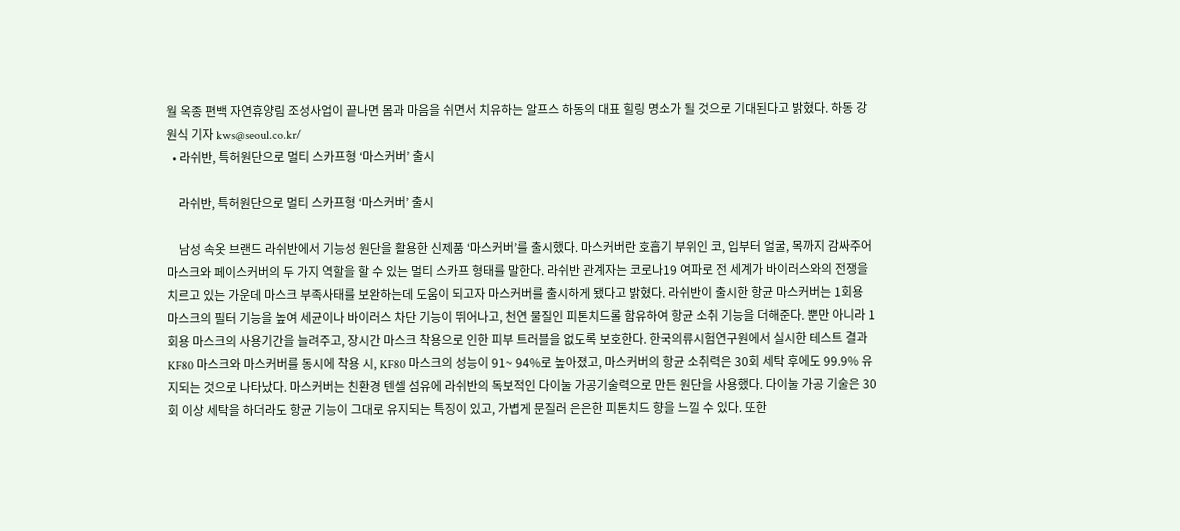월 옥종 편백 자연휴양림 조성사업이 끝나면 몸과 마음을 쉬면서 치유하는 알프스 하동의 대표 힐링 명소가 될 것으로 기대된다고 밝혔다. 하동 강원식 기자 kws@seoul.co.kr/
  • 라쉬반, 특허원단으로 멀티 스카프형 ‘마스커버’ 출시

    라쉬반, 특허원단으로 멀티 스카프형 ‘마스커버’ 출시

    남성 속옷 브랜드 라쉬반에서 기능성 원단을 활용한 신제품 ‘마스커버’를 출시했다. 마스커버란 호흡기 부위인 코, 입부터 얼굴, 목까지 감싸주어 마스크와 페이스커버의 두 가지 역할을 할 수 있는 멀티 스카프 형태를 말한다. 라쉬반 관계자는 코로나19 여파로 전 세계가 바이러스와의 전쟁을 치르고 있는 가운데 마스크 부족사태를 보완하는데 도움이 되고자 마스커버를 출시하게 됐다고 밝혔다. 라쉬반이 출시한 항균 마스커버는 1회용 마스크의 필터 기능을 높여 세균이나 바이러스 차단 기능이 뛰어나고, 천연 물질인 피톤치드롤 함유하여 항균 소취 기능을 더해준다. 뿐만 아니라 1회용 마스크의 사용기간을 늘려주고, 장시간 마스크 착용으로 인한 피부 트러블을 없도록 보호한다. 한국의류시험연구원에서 실시한 테스트 결과 KF80 마스크와 마스커버를 동시에 착용 시, KF80 마스크의 성능이 91~ 94%로 높아졌고, 마스커버의 항균 소취력은 30회 세탁 후에도 99.9% 유지되는 것으로 나타났다. 마스커버는 친환경 텐셀 섬유에 라쉬반의 독보적인 다이눌 가공기술력으로 만든 원단을 사용했다. 다이눌 가공 기술은 30회 이상 세탁을 하더라도 항균 기능이 그대로 유지되는 특징이 있고, 가볍게 문질러 은은한 피톤치드 향을 느낄 수 있다. 또한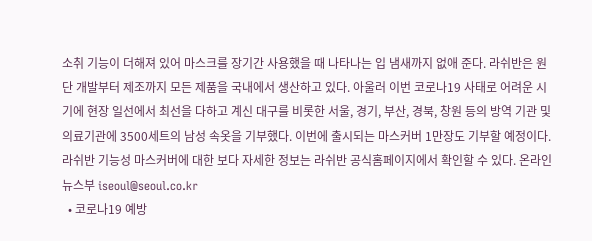소취 기능이 더해져 있어 마스크를 장기간 사용했을 때 나타나는 입 냄새까지 없애 준다. 라쉬반은 원단 개발부터 제조까지 모든 제품을 국내에서 생산하고 있다. 아울러 이번 코로나19 사태로 어려운 시기에 현장 일선에서 최선을 다하고 계신 대구를 비롯한 서울, 경기, 부산, 경북, 창원 등의 방역 기관 및 의료기관에 3500세트의 남성 속옷을 기부했다. 이번에 출시되는 마스커버 1만장도 기부할 예정이다. 라쉬반 기능성 마스커버에 대한 보다 자세한 정보는 라쉬반 공식홈페이지에서 확인할 수 있다. 온라인뉴스부 iseoul@seoul.co.kr
  • 코로나19 예방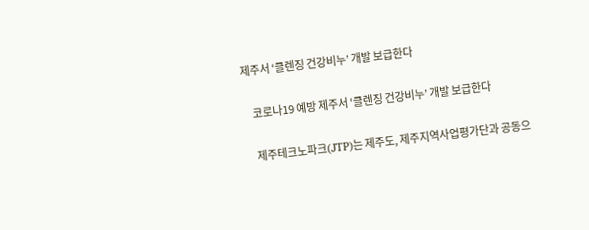제주서 ‘클렌징 건강비누’ 개발 보급한다

    코로나19 예방 제주서 ‘클렌징 건강비누’ 개발 보급한다

    제주테크노파크(JTP)는 제주도, 제주지역사업평가단과 공동으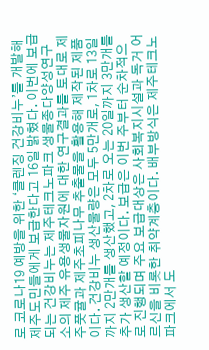로 코로나19 예방을 위한 ‘클렌징 건강비누’를 개발해 제주도민들에게 보급한다고 16일 밝혔다. 이번에 보급되는 건강비누는 제주테크노파크 생물종다양성연구소의 제주 유용생물자원에 대한 연구결과를 토대로 제주풋귤과 제주초피나무 추출물을 활용해 제작된 제품이다. 건강비누 생산물량은 모두 5만개로, 1차로 13일까지 2만개를 생산했고, 2차로 오는 20일까지 3만개를 추가 생산할 예정이다. 보급은 이번 주부터 순차적으로 진행되며 주요 보급대상은 사회복지시설과 독거 어르신을 비롯한 취약계층이다. 배부방식은 제주테크노파크에서 도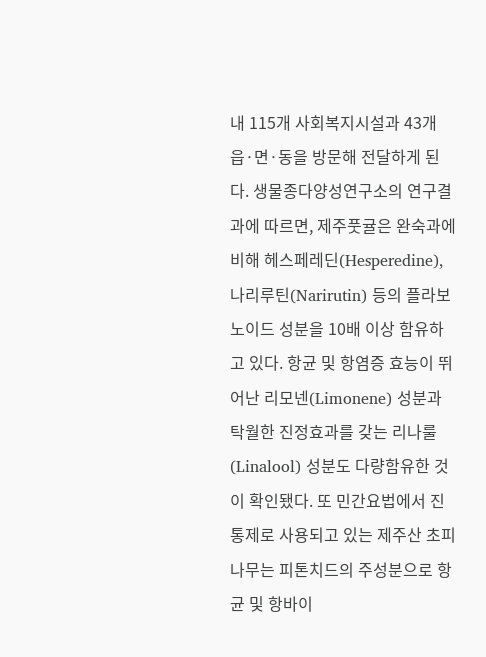내 115개 사회복지시설과 43개 읍·면·동을 방문해 전달하게 된다. 생물종다양성연구소의 연구결과에 따르면, 제주풋귤은 완숙과에 비해 헤스페레딘(Hesperedine), 나리루틴(Narirutin) 등의 플라보노이드 성분을 10배 이상 함유하고 있다. 항균 및 항염증 효능이 뛰어난 리모넨(Limonene) 성분과 탁월한 진정효과를 갖는 리나룰(Linalool) 성분도 다량함유한 것이 확인됐다. 또 민간요법에서 진통제로 사용되고 있는 제주산 초피나무는 피톤치드의 주성분으로 항균 및 항바이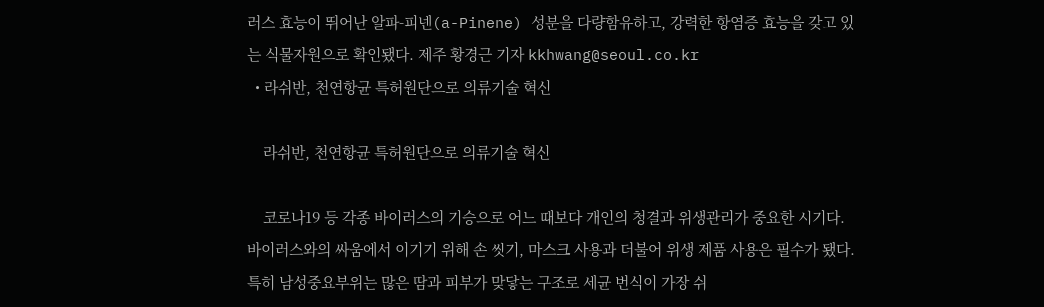러스 효능이 뛰어난 알파-피넨(a-Pinene) 성분을 다량함유하고, 강력한 항염증 효능을 갖고 있는 식물자원으로 확인됐다. 제주 황경근 기자 kkhwang@seoul.co.kr
  • 라쉬반, 천연항균 특허원단으로 의류기술 혁신

    라쉬반, 천연항균 특허원단으로 의류기술 혁신

    코로나19 등 각종 바이러스의 기승으로 어느 때보다 개인의 청결과 위생관리가 중요한 시기다. 바이러스와의 싸움에서 이기기 위해 손 씻기, 마스크 사용과 더불어 위생 제품 사용은 필수가 됐다. 특히 남성중요부위는 많은 땀과 피부가 맞닿는 구조로 세균 번식이 가장 쉬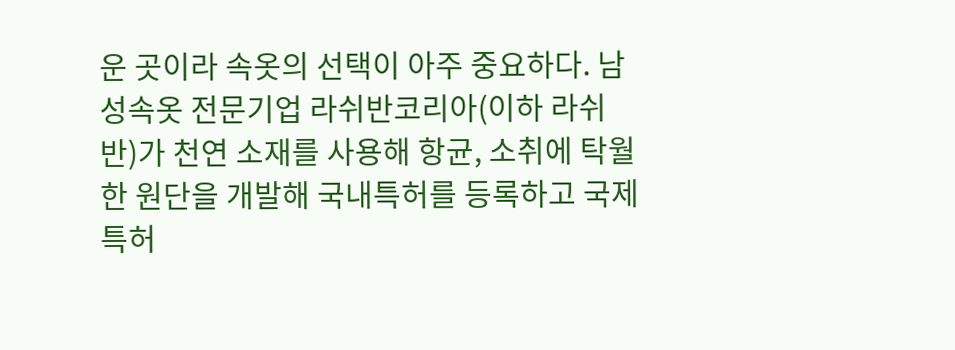운 곳이라 속옷의 선택이 아주 중요하다. 남성속옷 전문기업 라쉬반코리아(이하 라쉬반)가 천연 소재를 사용해 항균, 소취에 탁월한 원단을 개발해 국내특허를 등록하고 국제특허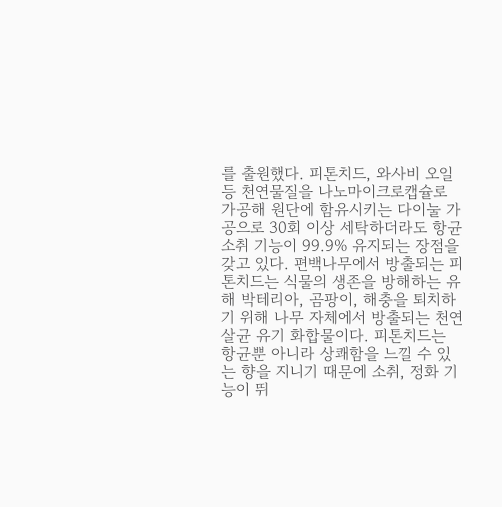를 출원했다. 피톤치드, 와사비 오일등 천연물질을 나노마이크로캡슐로 가공해 원단에 함유시키는 다이눌 가공으로 30회 이상 세탁하더라도 항균 소취 기능이 99.9% 유지되는 장점을 갖고 있다. 편백나무에서 방출되는 피톤치드는 식물의 생존을 방해하는 유해 박테리아, 곰팡이, 해충을 퇴치하기 위해 나무 자체에서 방출되는 천연 살균 유기 화합물이다. 피톤치드는 항균뿐 아니라 상쾌함을 느낄 수 있는 향을 지니기 때문에 소취, 정화 기능이 뛰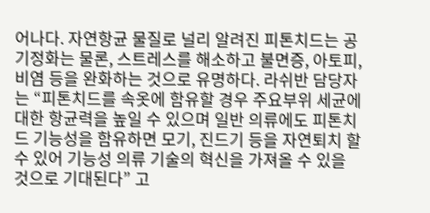어나다. 자연항균 물질로 널리 알려진 피톤치드는 공기정화는 물론, 스트레스를 해소하고 불면증, 아토피, 비염 등을 완화하는 것으로 유명하다. 라쉬반 담당자는 “피톤치드를 속옷에 함유할 경우 주요부위 세균에 대한 항균력을 높일 수 있으며 일반 의류에도 피톤치드 기능성을 함유하면 모기, 진드기 등을 자연퇴치 할 수 있어 기능성 의류 기술의 혁신을 가져올 수 있을 것으로 기대된다” 고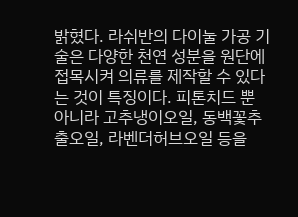밝혔다. 라쉬반의 다이눌 가공 기술은 다양한 천연 성분을 원단에 접목시켜 의류를 제작할 수 있다는 것이 특징이다. 피톤치드 뿐 아니라 고추냉이오일, 동백꽃추출오일, 라벤더허브오일 등을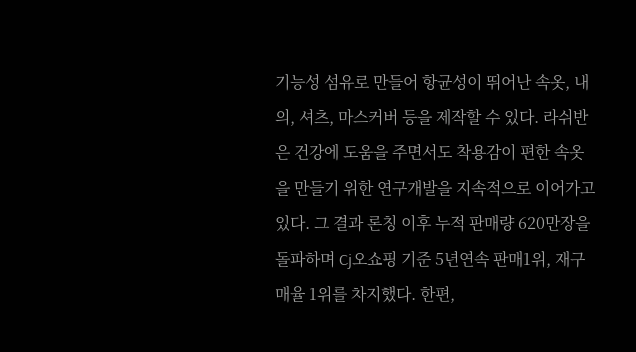기능성 섬유로 만들어 항균성이 뛰어난 속옷, 내의, 셔츠, 마스커버 등을 제작할 수 있다. 라쉬반은 건강에 도움을 주면서도 착용감이 편한 속옷을 만들기 위한 연구개발을 지속적으로 이어가고 있다. 그 결과 론칭 이후 누적 판매량 620만장을 돌파하며 Cj오쇼핑 기준 5년연속 판매1위, 재구매율 1위를 차지했다. 한편,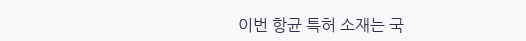이번 항균 특허 소재는 국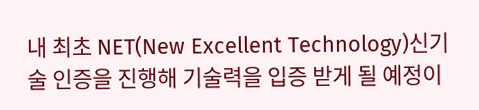내 최초 NET(New Excellent Technology)신기술 인증을 진행해 기술력을 입증 받게 될 예정이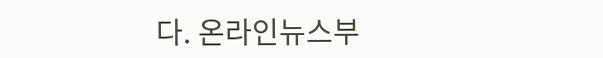다. 온라인뉴스부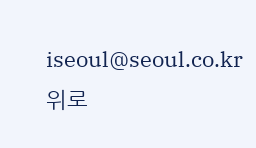iseoul@seoul.co.kr
위로